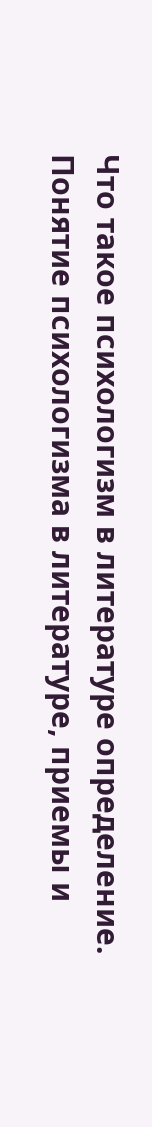Что такое психологизм в литературе определение. Понятие психологизма в литературе, приемы и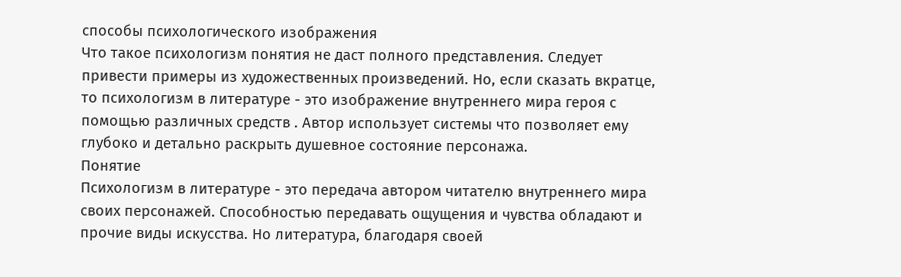способы психологического изображения
Что такое психологизм понятия не даст полного представления. Следует привести примеры из художественных произведений. Но, если сказать вкратце, то психологизм в литературе - это изображение внутреннего мира героя с помощью различных средств . Автор использует системы что позволяет ему глубоко и детально раскрыть душевное состояние персонажа.
Понятие
Психологизм в литературе - это передача автором читателю внутреннего мира своих персонажей. Способностью передавать ощущения и чувства обладают и прочие виды искусства. Но литература, благодаря своей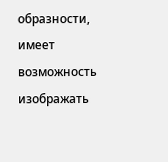образности, имеет возможность изображать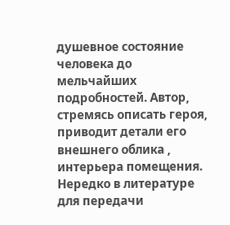душевное состояние человека до мельчайших подробностей. Автор, стремясь описать героя, приводит детали его внешнего облика , интерьера помещения. Нередко в литературе для передачи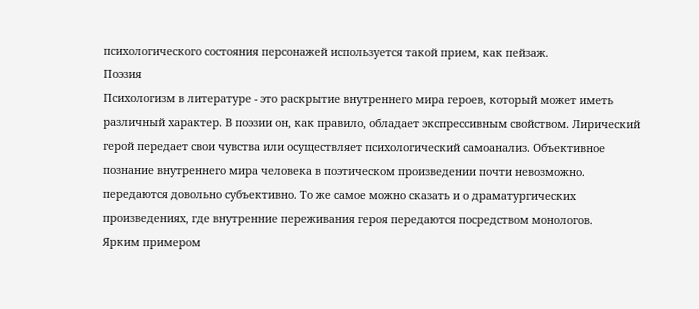психологического состояния персонажей используется такой прием, как пейзаж.
Поэзия
Психологизм в литературе - это раскрытие внутреннего мира героев, который может иметь различный характер. В поэзии он, как правило, обладает экспрессивным свойством. Лирический герой передает свои чувства или осуществляет психологический самоанализ. Объективное познание внутреннего мира человека в поэтическом произведении почти невозможно. передаются довольно субъективно. То же самое можно сказать и о драматургических произведениях, где внутренние переживания героя передаются посредством монологов.
Ярким примером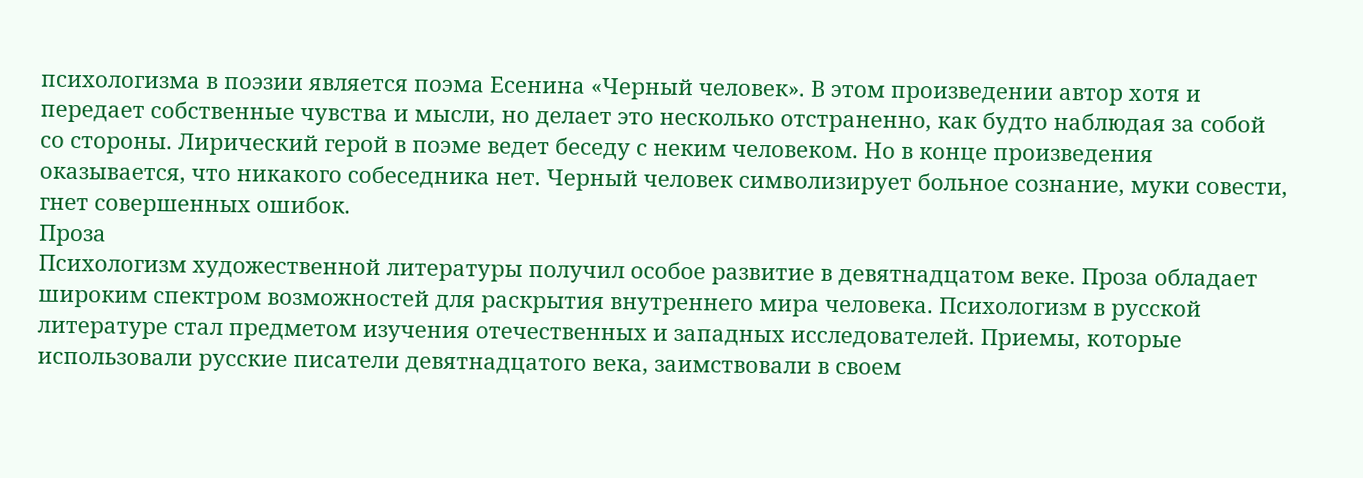психологизма в поэзии является поэма Есенина «Черный человек». В этом произведении автор хотя и передает собственные чувства и мысли, но делает это несколько отстраненно, как будто наблюдая за собой со стороны. Лирический герой в поэме ведет беседу с неким человеком. Но в конце произведения оказывается, что никакого собеседника нет. Черный человек символизирует больное сознание, муки совести, гнет совершенных ошибок.
Проза
Психологизм художественной литературы получил особое развитие в девятнадцатом веке. Проза обладает широким спектром возможностей для раскрытия внутреннего мира человека. Психологизм в русской литературе стал предметом изучения отечественных и западных исследователей. Приемы, которые использовали русские писатели девятнадцатого века, заимствовали в своем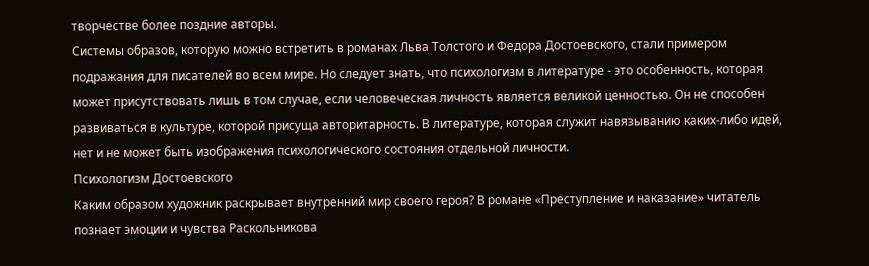творчестве более поздние авторы.
Системы образов, которую можно встретить в романах Льва Толстого и Федора Достоевского, стали примером подражания для писателей во всем мире. Но следует знать, что психологизм в литературе - это особенность, которая может присутствовать лишь в том случае, если человеческая личность является великой ценностью. Он не способен развиваться в культуре, которой присуща авторитарность. В литературе, которая служит навязыванию каких-либо идей, нет и не может быть изображения психологического состояния отдельной личности.
Психологизм Достоевского
Каким образом художник раскрывает внутренний мир своего героя? В романе «Преступление и наказание» читатель познает эмоции и чувства Раскольникова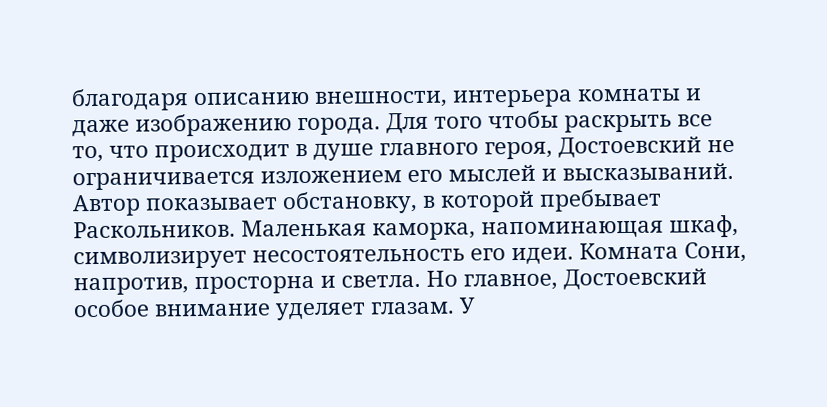благодаря описанию внешности, интерьера комнаты и даже изображению города. Для того чтобы раскрыть все то, что происходит в душе главного героя, Достоевский не ограничивается изложением его мыслей и высказываний.
Автор показывает обстановку, в которой пребывает Раскольников. Маленькая каморка, напоминающая шкаф, символизирует несостоятельность его идеи. Комната Сони, напротив, просторна и светла. Но главное, Достоевский особое внимание уделяет глазам. У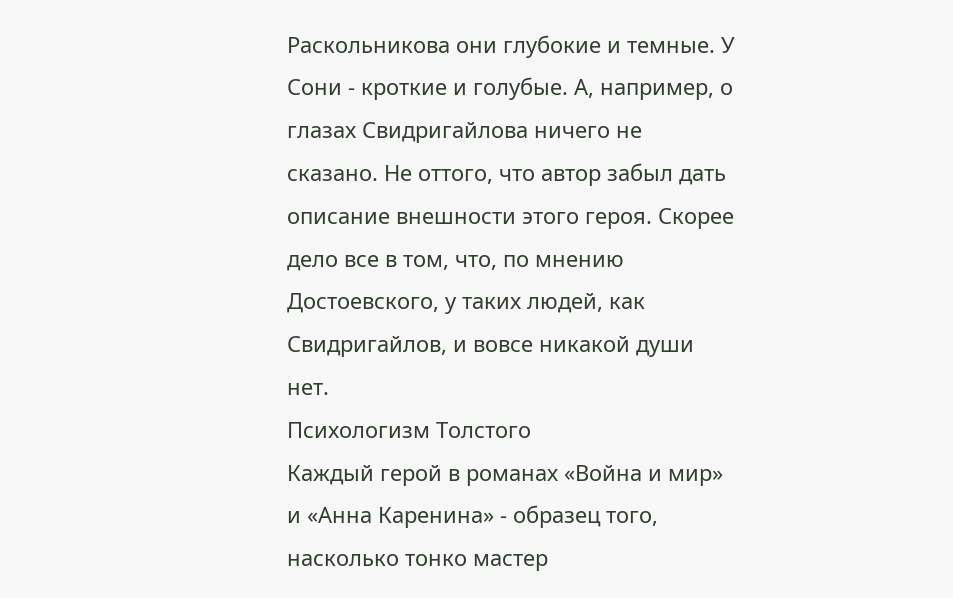Раскольникова они глубокие и темные. У Сони - кроткие и голубые. А, например, о глазах Свидригайлова ничего не сказано. Не оттого, что автор забыл дать описание внешности этого героя. Скорее дело все в том, что, по мнению Достоевского, у таких людей, как Свидригайлов, и вовсе никакой души нет.
Психологизм Толстого
Каждый герой в романах «Война и мир» и «Анна Каренина» - образец того, насколько тонко мастер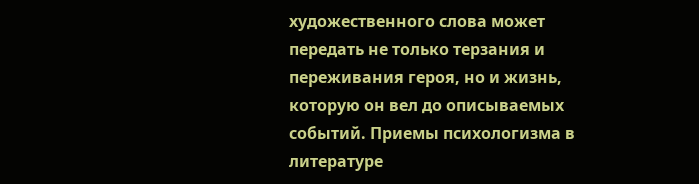художественного слова может передать не только терзания и переживания героя, но и жизнь, которую он вел до описываемых событий. Приемы психологизма в литературе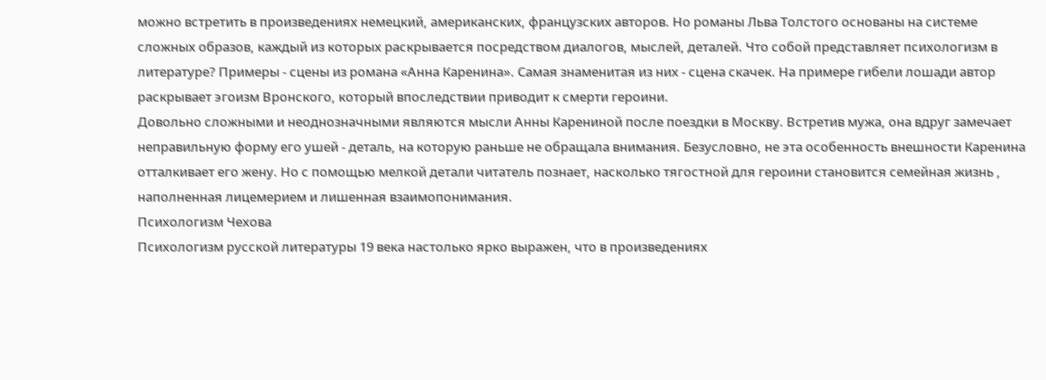можно встретить в произведениях немецкий, американских, французских авторов. Но романы Льва Толстого основаны на системе сложных образов, каждый из которых раскрывается посредством диалогов, мыслей, деталей. Что собой представляет психологизм в литературе? Примеры - сцены из романа «Анна Каренина». Самая знаменитая из них - сцена скачек. На примере гибели лошади автор раскрывает эгоизм Вронского, который впоследствии приводит к смерти героини.
Довольно сложными и неоднозначными являются мысли Анны Карениной после поездки в Москву. Встретив мужа, она вдруг замечает неправильную форму его ушей - деталь, на которую раньше не обращала внимания. Безусловно, не эта особенность внешности Каренина отталкивает его жену. Но с помощью мелкой детали читатель познает, насколько тягостной для героини становится семейная жизнь , наполненная лицемерием и лишенная взаимопонимания.
Психологизм Чехова
Психологизм русской литературы 19 века настолько ярко выражен, что в произведениях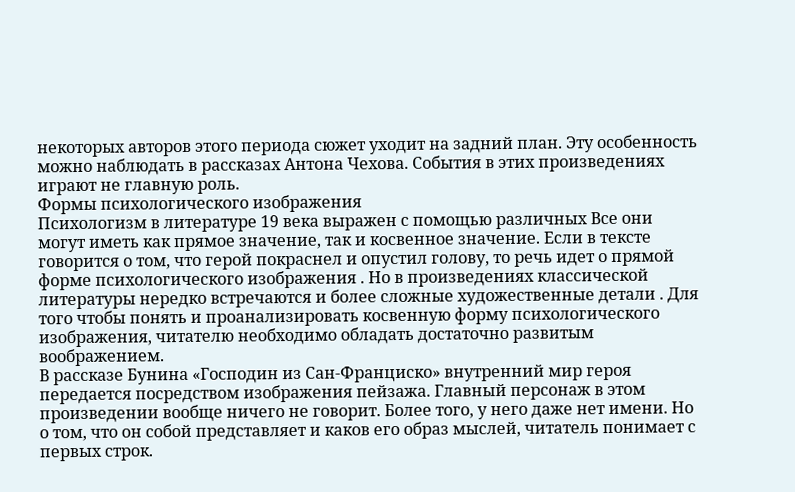некоторых авторов этого периода сюжет уходит на задний план. Эту особенность можно наблюдать в рассказах Антона Чехова. События в этих произведениях играют не главную роль.
Формы психологического изображения
Психологизм в литературе 19 века выражен с помощью различных Все они могут иметь как прямое значение, так и косвенное значение. Если в тексте говорится о том, что герой покраснел и опустил голову, то речь идет о прямой форме психологического изображения . Но в произведениях классической литературы нередко встречаются и более сложные художественные детали . Для того чтобы понять и проанализировать косвенную форму психологического изображения, читателю необходимо обладать достаточно развитым воображением.
В рассказе Бунина «Господин из Сан-Франциско» внутренний мир героя передается посредством изображения пейзажа. Главный персонаж в этом произведении вообще ничего не говорит. Более того, у него даже нет имени. Но о том, что он собой представляет и каков его образ мыслей, читатель понимает с первых строк.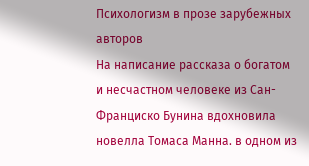Психологизм в прозе зарубежных авторов
На написание рассказа о богатом и несчастном человеке из Сан-Франциско Бунина вдохновила новелла Томаса Манна. в одном из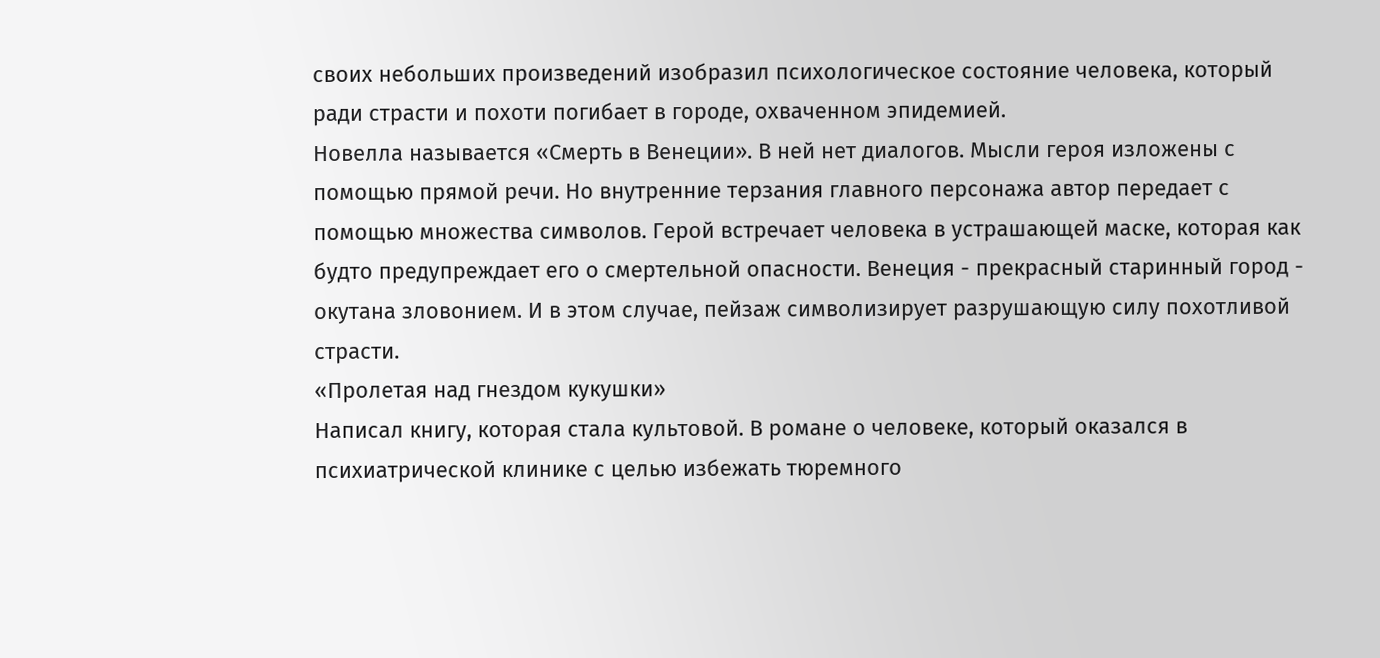своих небольших произведений изобразил психологическое состояние человека, который ради страсти и похоти погибает в городе, охваченном эпидемией.
Новелла называется «Смерть в Венеции». В ней нет диалогов. Мысли героя изложены с помощью прямой речи. Но внутренние терзания главного персонажа автор передает с помощью множества символов. Герой встречает человека в устрашающей маске, которая как будто предупреждает его о смертельной опасности. Венеция - прекрасный старинный город - окутана зловонием. И в этом случае, пейзаж символизирует разрушающую силу похотливой страсти.
«Пролетая над гнездом кукушки»
Написал книгу, которая стала культовой. В романе о человеке, который оказался в психиатрической клинике с целью избежать тюремного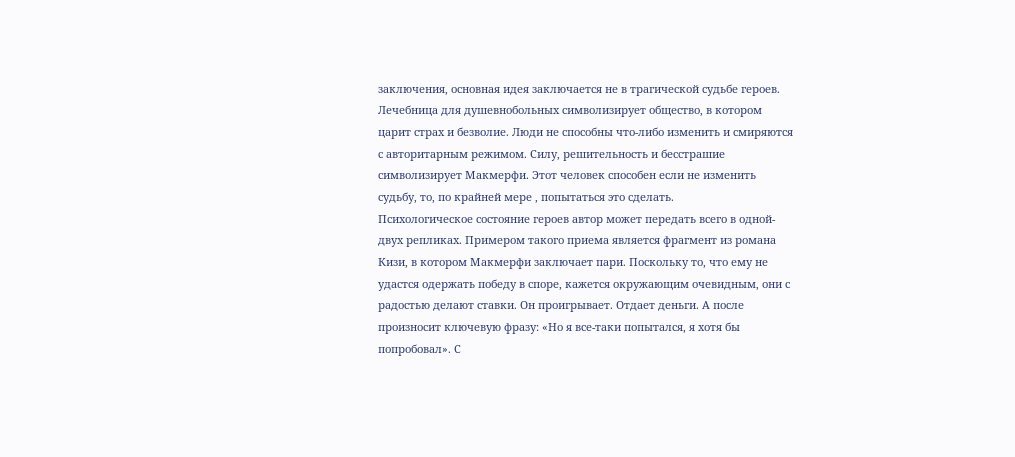заключения, основная идея заключается не в трагической судьбе героев. Лечебница для душевнобольных символизирует общество, в котором царит страх и безволие. Люди не способны что-либо изменить и смиряются с авторитарным режимом. Силу, решительность и бесстрашие символизирует Макмерфи. Этот человек способен если не изменить судьбу, то, по крайней мере , попытаться это сделать.
Психологическое состояние героев автор может передать всего в одной-двух репликах. Примером такого приема является фрагмент из романа Кизи, в котором Макмерфи заключает пари. Поскольку то, что ему не удастся одержать победу в споре, кажется окружающим очевидным, они с радостью делают ставки. Он проигрывает. Отдает деньги. А после произносит ключевую фразу: «Но я все-таки попытался, я хотя бы попробовал». С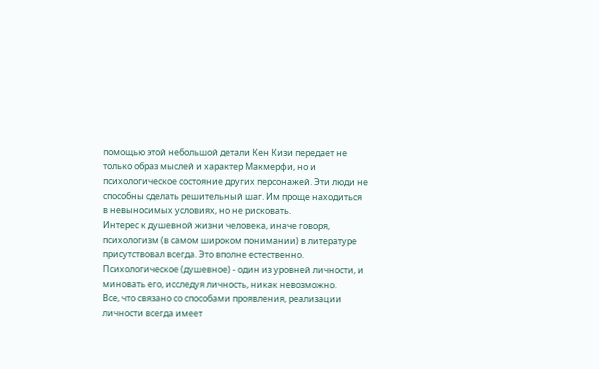помощью этой небольшой детали Кен Кизи передает не только образ мыслей и характер Макмерфи, но и психологическое состояние других персонажей. Эти люди не способны сделать решительный шаг. Им проще находиться в невыносимых условиях, но не рисковать.
Интерес к душевной жизни человека, иначе говоря, психологизм (в самом широком понимании) в литературе присутствовал всегда. Это вполне естественно. Психологическое (душевное) - один из уровней личности, и миновать его, исследуя личность, никак невозможно.
Все, что связано со способами проявления, реализации личности всегда имеет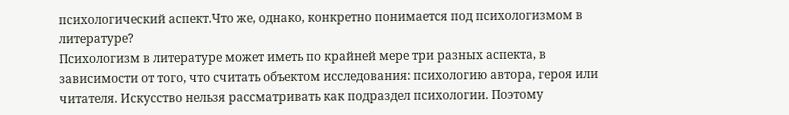психологический аспект.Что же, однако, конкретно понимается под психологизмом в литературе?
Психологизм в литературе может иметь по крайней мере три разных аспекта, в зависимости от того, что считать объектом исследования: психологию автора, героя или читателя. Искусство нельзя рассматривать как подраздел психологии. Поэтому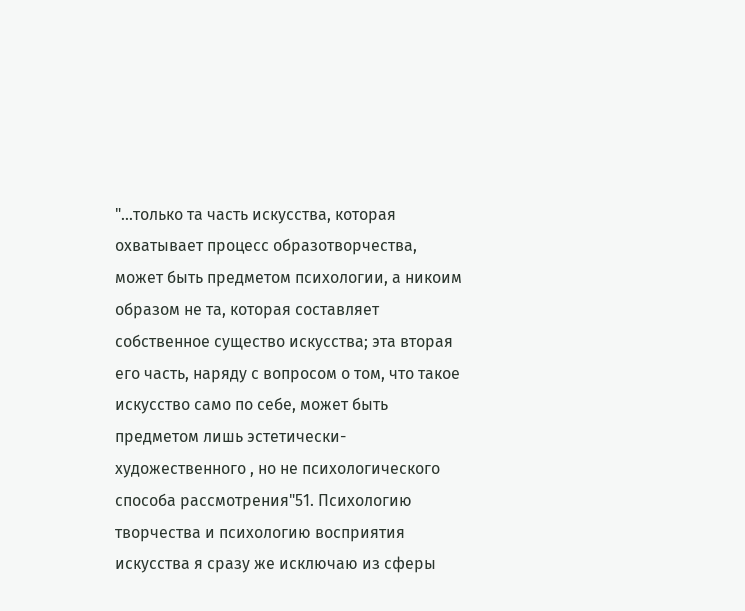"...только та часть искусства, которая охватывает процесс образотворчества, может быть предметом психологии, а никоим образом не та, которая составляет собственное существо искусства; эта вторая его часть, наряду с вопросом о том, что такое искусство само по себе, может быть предметом лишь эстетически- художественного , но не психологического способа рассмотрения"51. Психологию творчества и психологию восприятия искусства я сразу же исключаю из сферы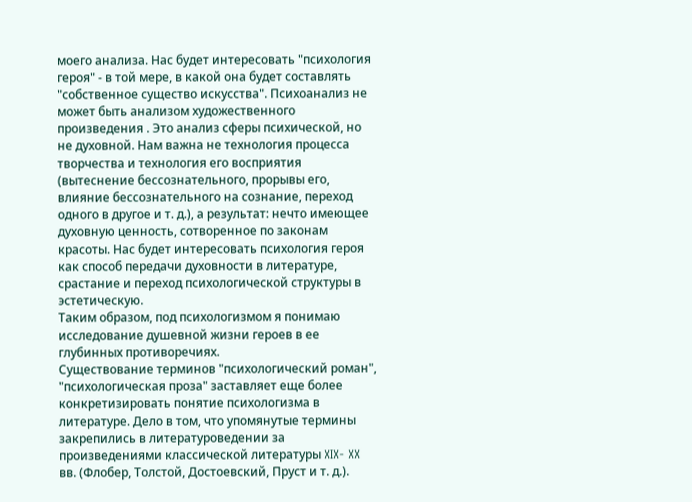моего анализа. Нас будет интересовать "психология героя" - в той мере, в какой она будет составлять "собственное существо искусства". Психоанализ не может быть анализом художественного произведения . Это анализ сферы психической, но не духовной. Нам важна не технология процесса творчества и технология его восприятия (вытеснение бессознательного, прорывы его, влияние бессознательного на сознание, переход одного в другое и т. д.), а результат: нечто имеющее духовную ценность, сотворенное по законам красоты. Нас будет интересовать психология героя как способ передачи духовности в литературе, срастание и переход психологической структуры в эстетическую.
Таким образом, под психологизмом я понимаю исследование душевной жизни героев в ее глубинных противоречиях.
Существование терминов "психологический роман", "психологическая проза" заставляет еще более конкретизировать понятие психологизма в литературе. Дело в том, что упомянутые термины закрепились в литературоведении за произведениями классической литературы XIX- XX вв. (Флобер, Толстой, Достоевский, Пруст и т. д.).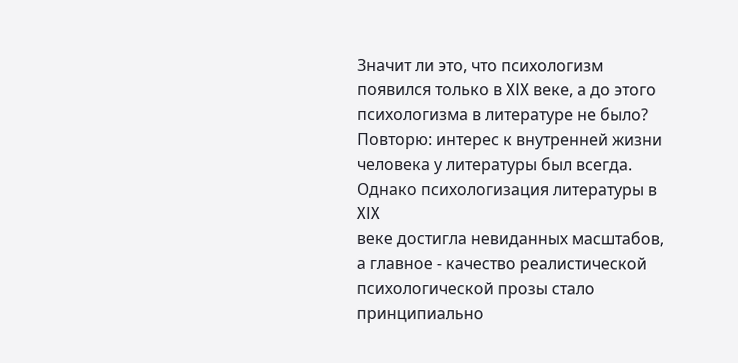Значит ли это, что психологизм появился только в XIX веке, а до этого психологизма в литературе не было?
Повторю: интерес к внутренней жизни человека у литературы был всегда. Однако психологизация литературы в XIX
веке достигла невиданных масштабов, а главное - качество реалистической психологической прозы стало принципиально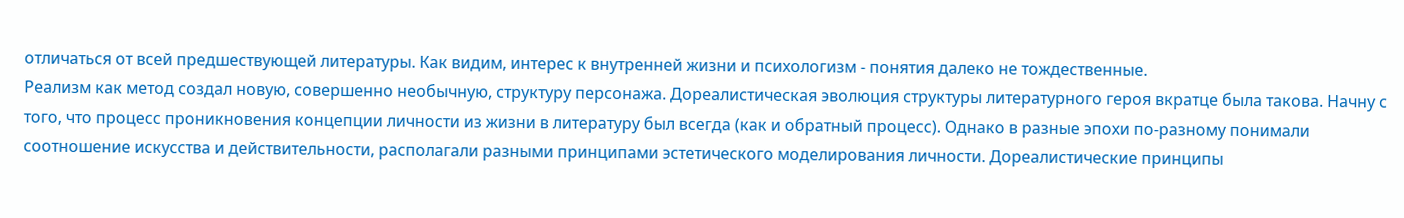отличаться от всей предшествующей литературы. Как видим, интерес к внутренней жизни и психологизм - понятия далеко не тождественные.
Реализм как метод создал новую, совершенно необычную, структуру персонажа. Дореалистическая эволюция структуры литературного героя вкратце была такова. Начну с того, что процесс проникновения концепции личности из жизни в литературу был всегда (как и обратный процесс). Однако в разные эпохи по-разному понимали соотношение искусства и действительности, располагали разными принципами эстетического моделирования личности. Дореалистические принципы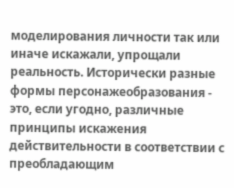моделирования личности так или иначе искажали, упрощали реальность. Исторически разные формы персонажеобразования - это, если угодно, различные принципы искажения действительности в соответствии с преобладающим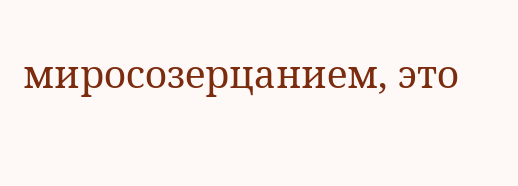миросозерцанием, это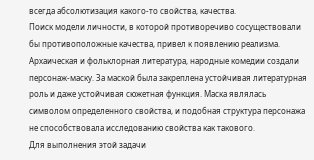всегда абсолютизация какого-то свойства, качества.
Поиск модели личности, в которой противоречиво сосуществовали бы противоположные качества, привел к появлению реализма.
Архаическая и фольклорная литература, народные комедии создали персонаж-маску. За маской была закреплена устойчивая литературная роль и даже устойчивая сюжетная функция. Маска являлась символом определенного свойства, и подобная структура персонажа не способствовала исследованию свойства как такового.
Для выполнения этой задачи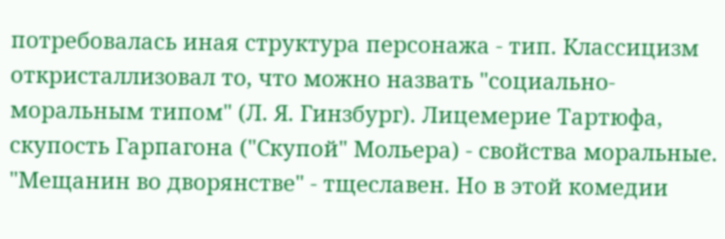потребовалась иная структура персонажа - тип. Классицизм откристаллизовал то, что можно назвать "социально-моральным типом" (Л. Я. Гинзбург). Лицемерие Тартюфа, скупость Гарпагона ("Скупой" Мольера) - свойства моральные. "Мещанин во дворянстве" - тщеславен. Но в этой комедии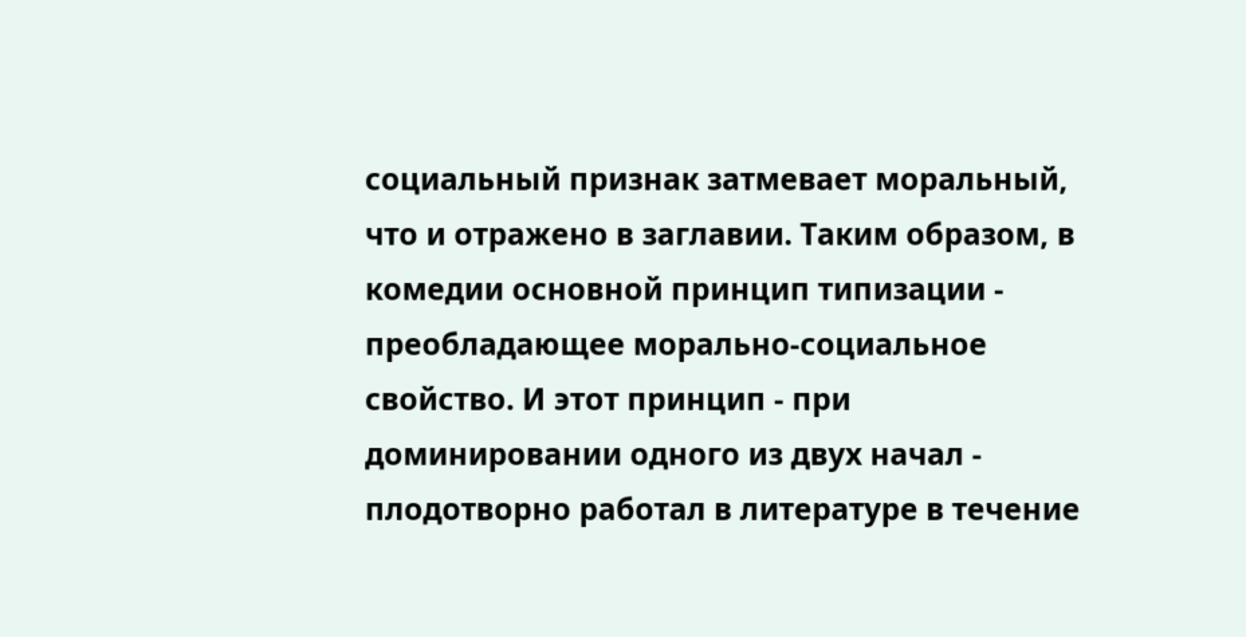социальный признак затмевает моральный, что и отражено в заглавии. Таким образом, в комедии основной принцип типизации - преобладающее морально-социальное свойство. И этот принцип - при доминировании одного из двух начал - плодотворно работал в литературе в течение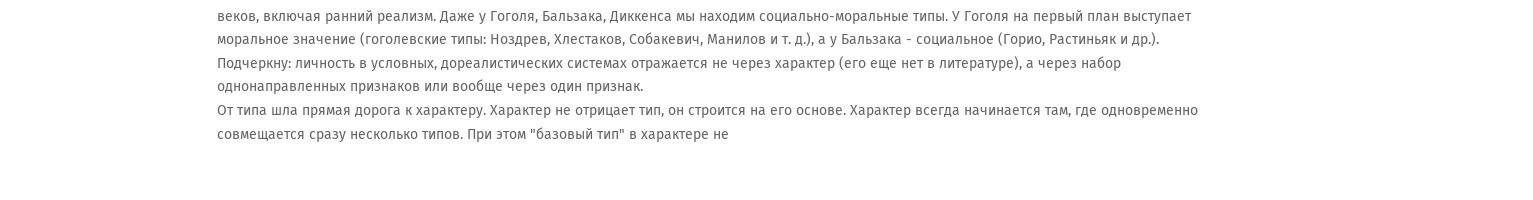веков, включая ранний реализм. Даже у Гоголя, Бальзака, Диккенса мы находим социально-моральные типы. У Гоголя на первый план выступает моральное значение (гоголевские типы: Ноздрев, Хлестаков, Собакевич, Манилов и т. д.), а у Бальзака - социальное (Горио, Растиньяк и др.).
Подчеркну: личность в условных, дореалистических системах отражается не через характер (его еще нет в литературе), а через набор однонаправленных признаков или вообще через один признак.
От типа шла прямая дорога к характеру. Характер не отрицает тип, он строится на его основе. Характер всегда начинается там, где одновременно совмещается сразу несколько типов. При этом "базовый тип" в характере не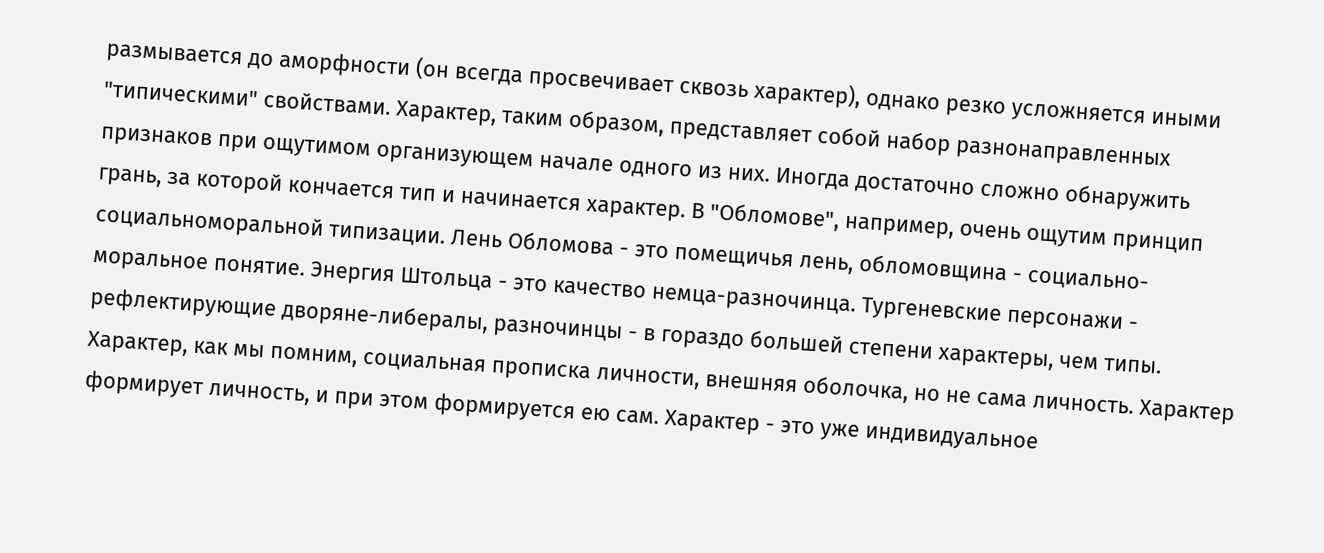размывается до аморфности (он всегда просвечивает сквозь характер), однако резко усложняется иными "типическими" свойствами. Характер, таким образом, представляет собой набор разнонаправленных признаков при ощутимом организующем начале одного из них. Иногда достаточно сложно обнаружить грань, за которой кончается тип и начинается характер. В "Обломове", например, очень ощутим принцип социальноморальной типизации. Лень Обломова - это помещичья лень, обломовщина - социально-моральное понятие. Энергия Штольца - это качество немца-разночинца. Тургеневские персонажи - рефлектирующие дворяне-либералы, разночинцы - в гораздо большей степени характеры, чем типы. Характер, как мы помним, социальная прописка личности, внешняя оболочка, но не сама личность. Характер формирует личность, и при этом формируется ею сам. Характер - это уже индивидуальное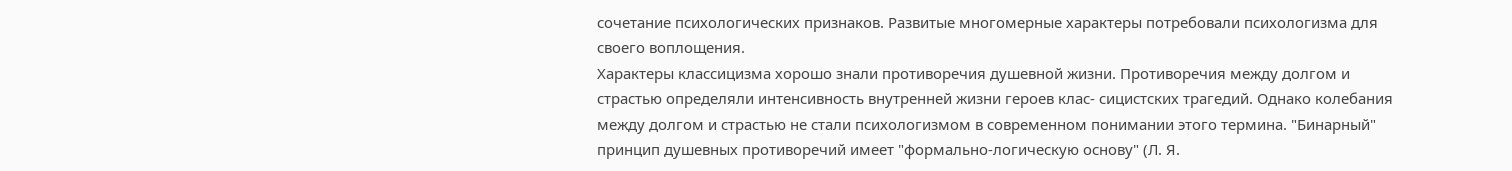сочетание психологических признаков. Развитые многомерные характеры потребовали психологизма для своего воплощения.
Характеры классицизма хорошо знали противоречия душевной жизни. Противоречия между долгом и страстью определяли интенсивность внутренней жизни героев клас- сицистских трагедий. Однако колебания между долгом и страстью не стали психологизмом в современном понимании этого термина. "Бинарный" принцип душевных противоречий имеет "формально-логическую основу" (Л. Я.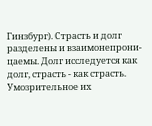Гинзбург). Страсть и долг разделены и взаимонепрони- цаемы. Долг исследуется как долг, страсть - как страсть. Умозрительное их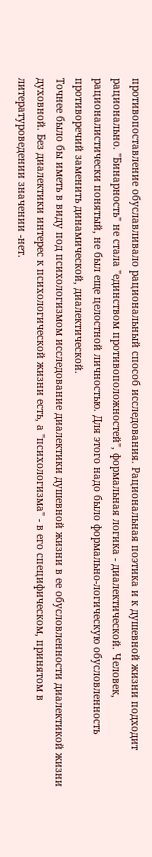противопоставление обуславливало рациональный способ исследования. Рациональная поэтика и к душевной жизни подходит рационально. "Бинарность" не стала "единством противоположностей", формальная логика - диалектической. Человек, рационалистически понятый, не был еще целостной личностью. Для этого надо было формально-логическую обусловленность противоречий заменить динамической, диалектической.
Точнее было бы иметь в виду под психологизмом исследование диалектики душевной жизни в ее обусловленности диалектикой жизни духовной. Без диалектики интерес к психологической жизни есть, а "психологизма" - в его специфическом, принятом в литературоведении значении -нет.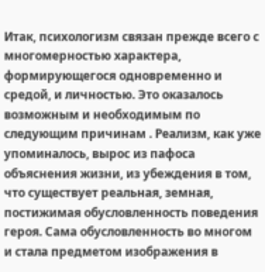Итак, психологизм связан прежде всего с многомерностью характера, формирующегося одновременно и средой, и личностью. Это оказалось возможным и необходимым по следующим причинам . Реализм, как уже упоминалось, вырос из пафоса объяснения жизни, из убеждения в том, что существует реальная, земная, постижимая обусловленность поведения героя. Сама обусловленность во многом и стала предметом изображения в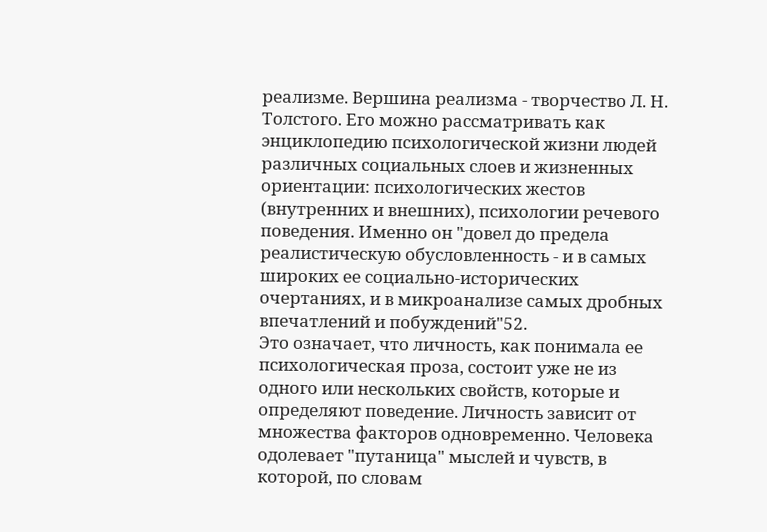реализме. Вершина реализма - творчество Л. Н. Толстого. Его можно рассматривать как энциклопедию психологической жизни людей различных социальных слоев и жизненных ориентации: психологических жестов (внутренних и внешних), психологии речевого поведения. Именно он "довел до предела реалистическую обусловленность - и в самых широких ее социально-исторических очертаниях, и в микроанализе самых дробных впечатлений и побуждений"52.
Это означает, что личность, как понимала ее психологическая проза, состоит уже не из одного или нескольких свойств, которые и определяют поведение. Личность зависит от множества факторов одновременно. Человека одолевает "путаница" мыслей и чувств, в которой, по словам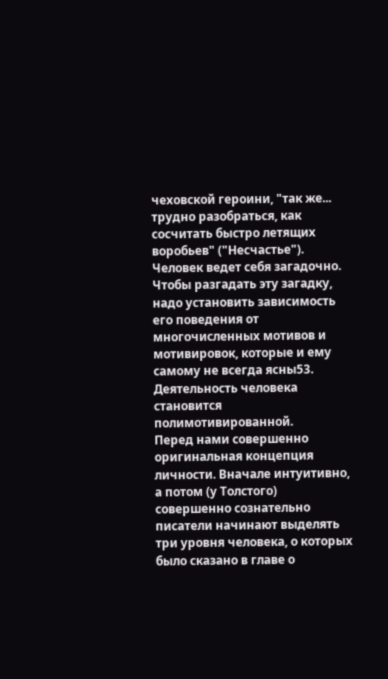чеховской героини, "так же... трудно разобраться, как сосчитать быстро летящих воробьев" ("Несчастье").
Человек ведет себя загадочно. Чтобы разгадать эту загадку, надо установить зависимость его поведения от многочисленных мотивов и мотивировок, которые и ему самому не всегда ясны53. Деятельность человека становится полимотивированной.
Перед нами совершенно оригинальная концепция личности. Вначале интуитивно, а потом (у Толстого) совершенно сознательно писатели начинают выделять три уровня человека, о которых было сказано в главе о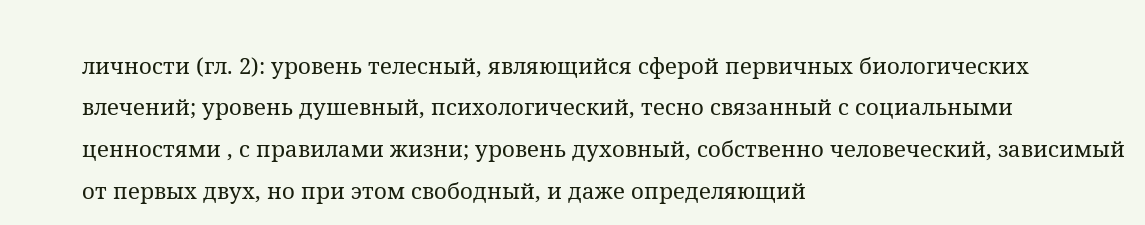личности (гл. 2): уровень телесный, являющийся сферой первичных биологических влечений; уровень душевный, психологический, тесно связанный с социальными ценностями , с правилами жизни; уровень духовный, собственно человеческий, зависимый от первых двух, но при этом свободный, и даже определяющий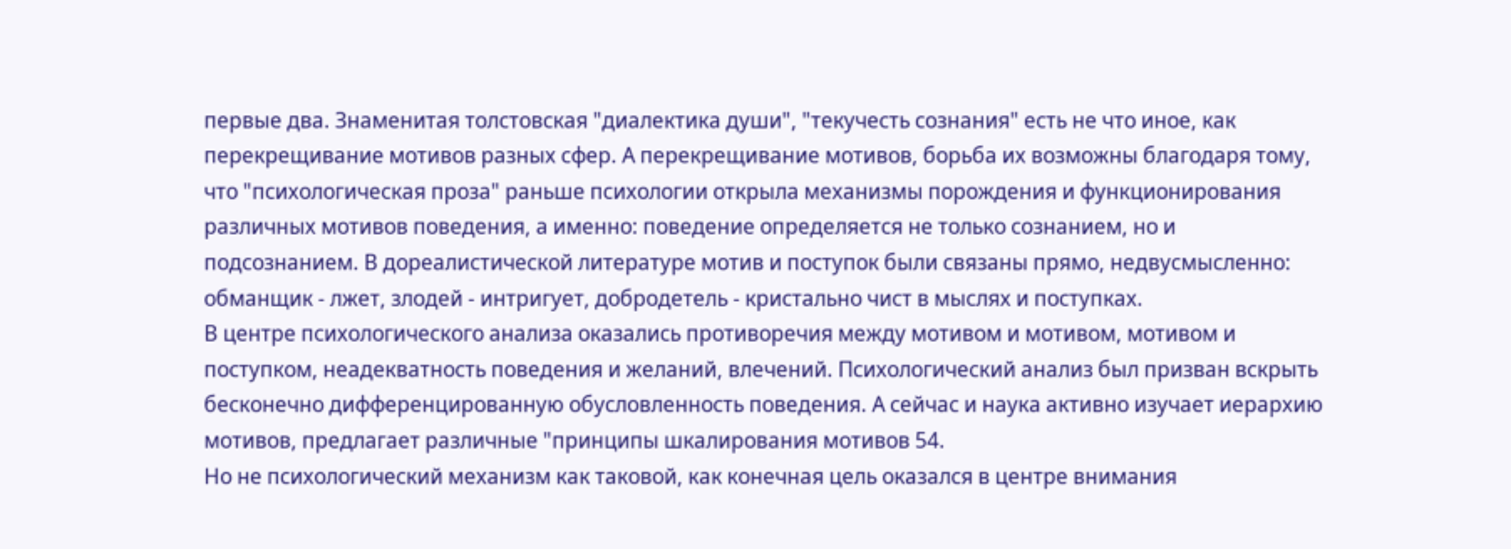первые два. Знаменитая толстовская "диалектика души", "текучесть сознания" есть не что иное, как перекрещивание мотивов разных сфер. А перекрещивание мотивов, борьба их возможны благодаря тому, что "психологическая проза" раньше психологии открыла механизмы порождения и функционирования различных мотивов поведения, а именно: поведение определяется не только сознанием, но и подсознанием. В дореалистической литературе мотив и поступок были связаны прямо, недвусмысленно: обманщик - лжет, злодей - интригует, добродетель - кристально чист в мыслях и поступках.
В центре психологического анализа оказались противоречия между мотивом и мотивом, мотивом и поступком, неадекватность поведения и желаний, влечений. Психологический анализ был призван вскрыть бесконечно дифференцированную обусловленность поведения. А сейчас и наука активно изучает иерархию мотивов, предлагает различные "принципы шкалирования мотивов 54.
Но не психологический механизм как таковой, как конечная цель оказался в центре внимания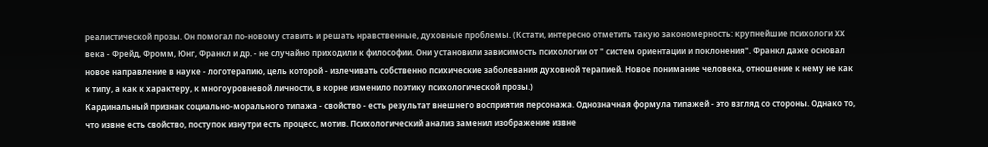реалистической прозы. Он помогал по-новому ставить и решать нравственные, духовные проблемы. (Кстати, интересно отметить такую закономерность: крупнейшие психологи XX века - Фрейд, Фромм, Юнг, Франкл и др. - не случайно приходили к философии. Они установили зависимость психологии от " систем ориентации и поклонения". Франкл даже основал новое направление в науке - логотерапию, цель которой - излечивать собственно психические заболевания духовной терапией. Новое понимание человека, отношение к нему не как к типу, а как к характеру, к многоуровневой личности, в корне изменило поэтику психологической прозы.)
Кардинальный признак социально-морального типажа - свойство - есть результат внешнего восприятия персонажа. Однозначная формула типажей - это взгляд со стороны. Однако то, что извне есть свойство, поступок изнутри есть процесс, мотив. Психологический анализ заменил изображение извне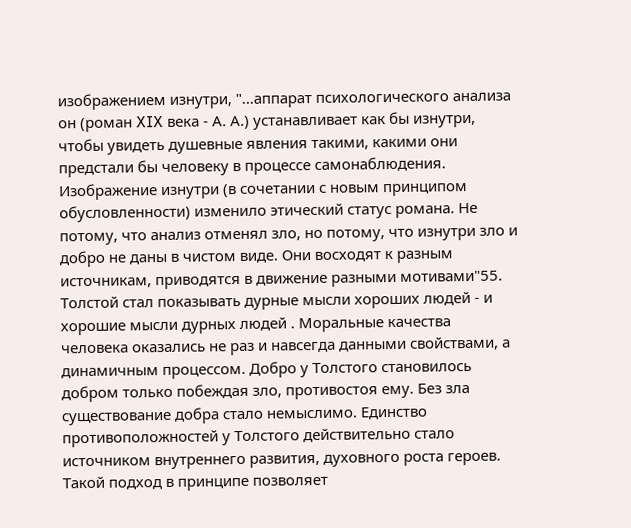изображением изнутри, "...аппарат психологического анализа он (роман XIX века - А. А.) устанавливает как бы изнутри, чтобы увидеть душевные явления такими, какими они предстали бы человеку в процессе самонаблюдения. Изображение изнутри (в сочетании с новым принципом обусловленности) изменило этический статус романа. Не потому, что анализ отменял зло, но потому, что изнутри зло и добро не даны в чистом виде. Они восходят к разным источникам, приводятся в движение разными мотивами"55. Толстой стал показывать дурные мысли хороших людей - и хорошие мысли дурных людей . Моральные качества человека оказались не раз и навсегда данными свойствами, а динамичным процессом. Добро у Толстого становилось добром только побеждая зло, противостоя ему. Без зла существование добра стало немыслимо. Единство противоположностей у Толстого действительно стало источником внутреннего развития, духовного роста героев.
Такой подход в принципе позволяет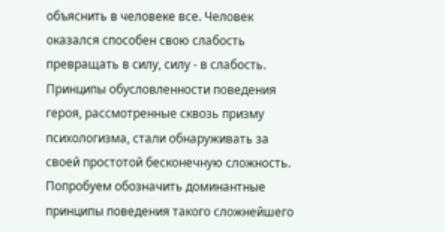объяснить в человеке все. Человек оказался способен свою слабость превращать в силу, силу - в слабость. Принципы обусловленности поведения героя, рассмотренные сквозь призму психологизма, стали обнаруживать за своей простотой бесконечную сложность. Попробуем обозначить доминантные принципы поведения такого сложнейшего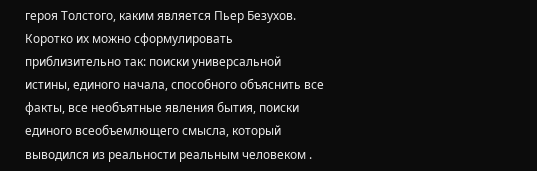героя Толстого, каким является Пьер Безухов. Коротко их можно сформулировать приблизительно так: поиски универсальной истины, единого начала, способного объяснить все факты, все необъятные явления бытия, поиски единого всеобъемлющего смысла, который выводился из реальности реальным человеком .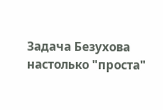Задача Безухова настолько "проста"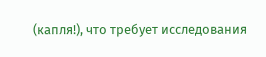(капля!), что требует исследования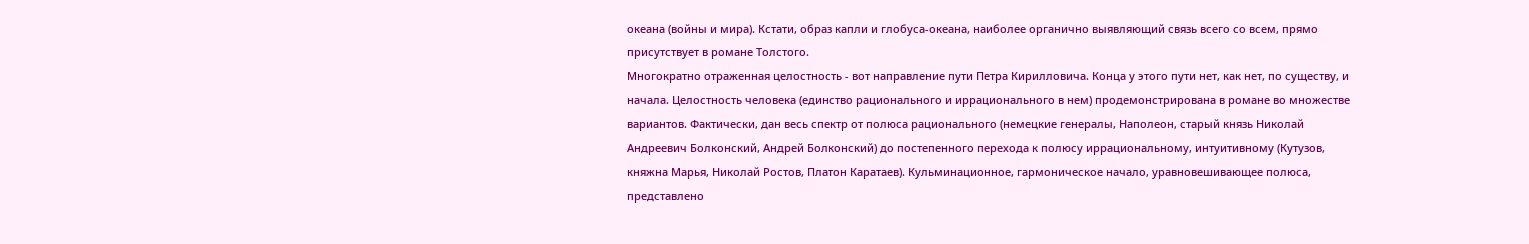океана (войны и мира). Кстати, образ капли и глобуса-океана, наиболее органично выявляющий связь всего со всем, прямо присутствует в романе Толстого.
Многократно отраженная целостность - вот направление пути Петра Кирилловича. Конца у этого пути нет, как нет, по существу, и начала. Целостность человека (единство рационального и иррационального в нем) продемонстрирована в романе во множестве вариантов. Фактически, дан весь спектр от полюса рационального (немецкие генералы, Наполеон, старый князь Николай Андреевич Болконский, Андрей Болконский) до постепенного перехода к полюсу иррациональному, интуитивному (Кутузов, княжна Марья, Николай Ростов, Платон Каратаев). Кульминационное, гармоническое начало, уравновешивающее полюса, представлено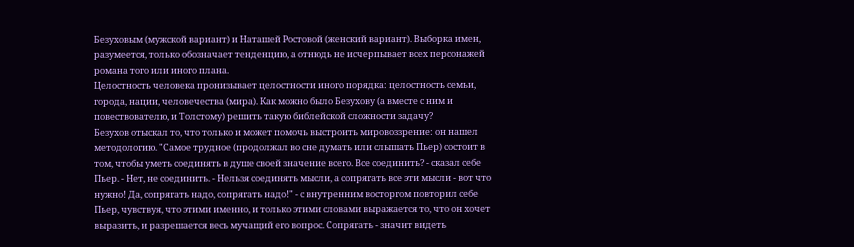Безуховым (мужской вариант) и Наташей Ростовой (женский вариант). Выборка имен, разумеется, только обозначает тенденцию, а отнюдь не исчерпывает всех персонажей романа того или иного плана.
Целостность человека пронизывает целостности иного порядка: целостность семьи, города, нации, человечества (мира). Как можно было Безухову (а вместе с ним и повествователю, и Толстому) решить такую библейской сложности задачу?
Безухов отыскал то, что только и может помочь выстроить мировоззрение: он нашел методологию. "Самое трудное (продолжал во сне думать или слышать Пьер) состоит в том, чтобы уметь соединять в душе своей значение всего. Все соединить? - сказал себе Пьер. - Нет, не соединить. - Нельзя соединять мысли, а сопрягать все эти мысли - вот что нужно! Да, сопрягать надо, сопрягать надо!" - с внутренним восторгом повторил себе Пьер, чувствуя, что этими именно, и только этими словами выражается то, что он хочет выразить, и разрешается весь мучащий его вопрос. Сопрягать - значит видеть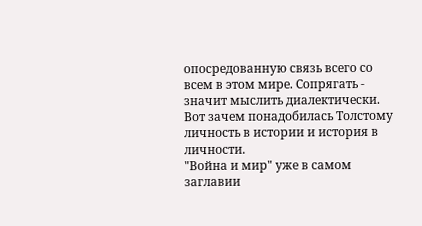опосредованную связь всего со всем в этом мире. Сопрягать - значит мыслить диалектически. Вот зачем понадобилась Толстому личность в истории и история в личности.
"Война и мир" уже в самом заглавии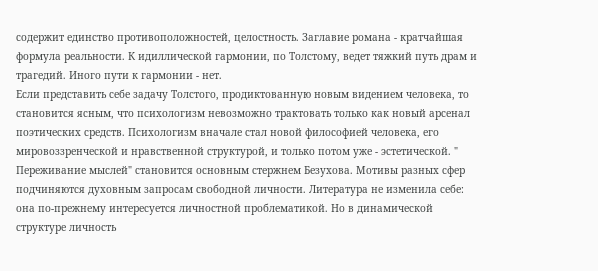содержит единство противоположностей, целостность. Заглавие романа - кратчайшая формула реальности. К идиллической гармонии, по Толстому, ведет тяжкий путь драм и трагедий. Иного пути к гармонии - нет.
Если представить себе задачу Толстого, продиктованную новым видением человека, то становится ясным, что психологизм невозможно трактовать только как новый арсенал поэтических средств. Психологизм вначале стал новой философией человека, его мировоззренческой и нравственной структурой, и только потом уже - эстетической. " Переживание мыслей" становится основным стержнем Безухова. Мотивы разных сфер подчиняются духовным запросам свободной личности. Литература не изменила себе: она по-прежнему интересуется личностной проблематикой. Но в динамической структуре личность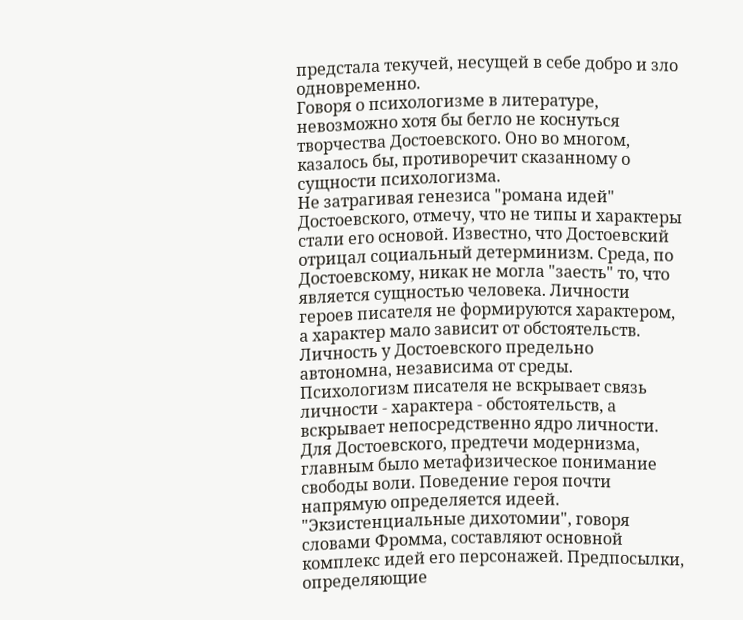предстала текучей, несущей в себе добро и зло одновременно.
Говоря о психологизме в литературе, невозможно хотя бы бегло не коснуться творчества Достоевского. Оно во многом, казалось бы, противоречит сказанному о сущности психологизма.
Не затрагивая генезиса "романа идей" Достоевского, отмечу, что не типы и характеры стали его основой. Известно, что Достоевский отрицал социальный детерминизм. Среда, по Достоевскому, никак не могла "заесть" то, что является сущностью человека. Личности героев писателя не формируются характером, а характер мало зависит от обстоятельств. Личность у Достоевского предельно автономна, независима от среды. Психологизм писателя не вскрывает связь личности - характера - обстоятельств, а вскрывает непосредственно ядро личности. Для Достоевского, предтечи модернизма, главным было метафизическое понимание свободы воли. Поведение героя почти напрямую определяется идеей. "Экзистенциальные дихотомии", говоря словами Фромма, составляют основной комплекс идей его персонажей. Предпосылки, определяющие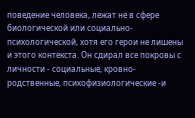поведение человека, лежат не в сфере биологической или социально-психологической, хотя его герои не лишены и этого контекста. Он сдирал все покровы с личности - социальные, кровно-родственные, психофизиологические -и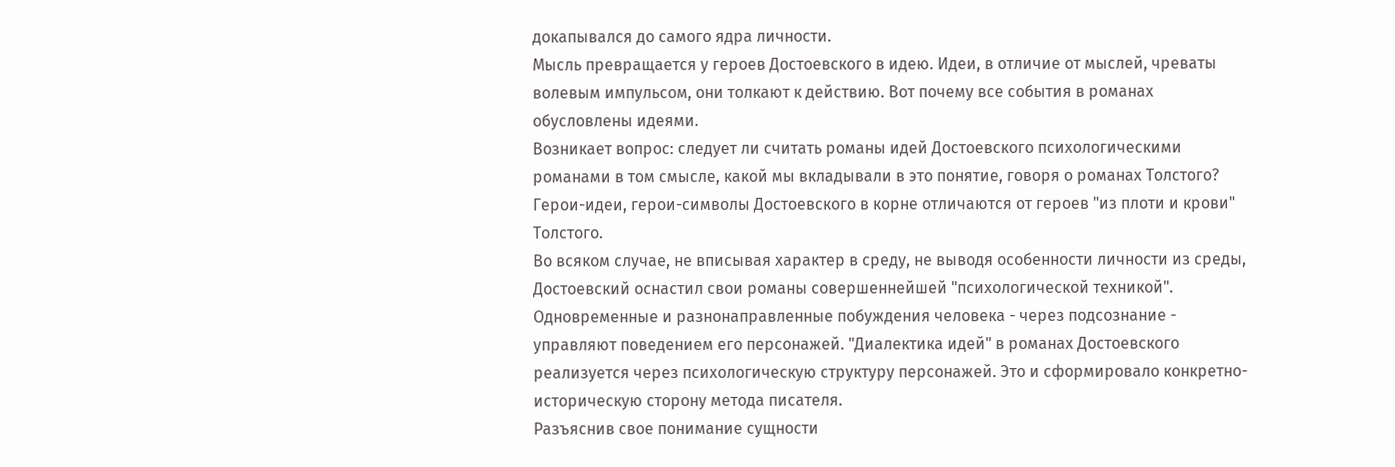докапывался до самого ядра личности.
Мысль превращается у героев Достоевского в идею. Идеи, в отличие от мыслей, чреваты волевым импульсом, они толкают к действию. Вот почему все события в романах обусловлены идеями.
Возникает вопрос: следует ли считать романы идей Достоевского психологическими романами в том смысле, какой мы вкладывали в это понятие, говоря о романах Толстого? Герои-идеи, герои-символы Достоевского в корне отличаются от героев "из плоти и крови" Толстого.
Во всяком случае, не вписывая характер в среду, не выводя особенности личности из среды, Достоевский оснастил свои романы совершеннейшей "психологической техникой". Одновременные и разнонаправленные побуждения человека - через подсознание - управляют поведением его персонажей. "Диалектика идей" в романах Достоевского реализуется через психологическую структуру персонажей. Это и сформировало конкретно-историческую сторону метода писателя.
Разъяснив свое понимание сущности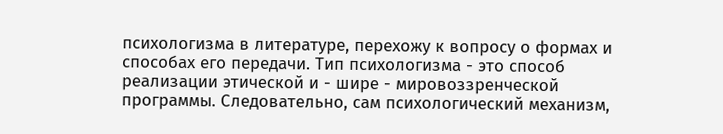психологизма в литературе, перехожу к вопросу о формах и способах его передачи. Тип психологизма - это способ реализации этической и - шире - мировоззренческой программы. Следовательно, сам психологический механизм,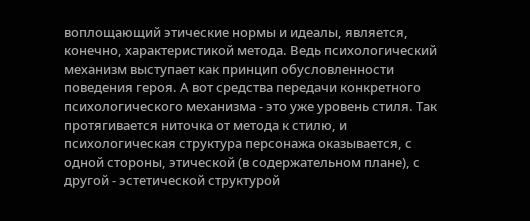воплощающий этические нормы и идеалы, является, конечно, характеристикой метода. Ведь психологический механизм выступает как принцип обусловленности поведения героя. А вот средства передачи конкретного психологического механизма - это уже уровень стиля. Так протягивается ниточка от метода к стилю, и психологическая структура персонажа оказывается, с одной стороны, этической (в содержательном плане), с другой - эстетической структурой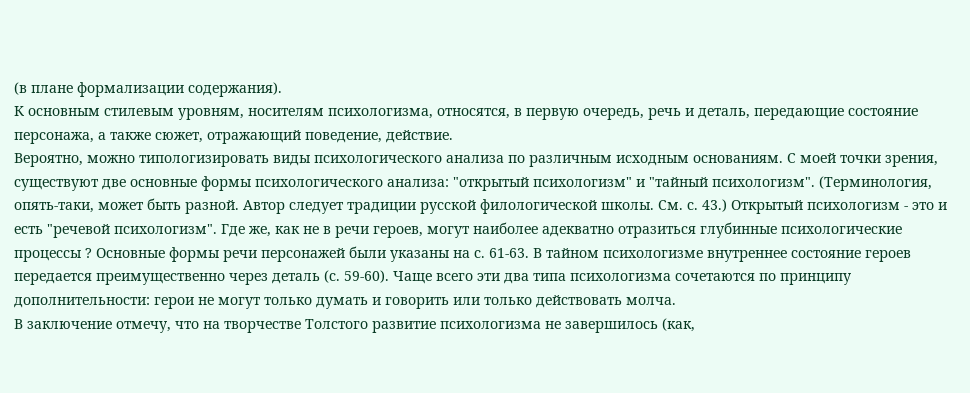(в плане формализации содержания).
К основным стилевым уровням, носителям психологизма, относятся, в первую очередь, речь и деталь, передающие состояние персонажа, а также сюжет, отражающий поведение, действие.
Вероятно, можно типологизировать виды психологического анализа по различным исходным основаниям. С моей точки зрения, существуют две основные формы психологического анализа: "открытый психологизм" и "тайный психологизм". (Терминология, опять-таки, может быть разной. Автор следует традиции русской филологической школы. См. с. 43.) Открытый психологизм - это и есть "речевой психологизм". Где же, как не в речи героев, могут наиболее адекватно отразиться глубинные психологические процессы ? Основные формы речи персонажей были указаны на с. 61-63. В тайном психологизме внутреннее состояние героев передается преимущественно через деталь (с. 59-60). Чаще всего эти два типа психологизма сочетаются по принципу дополнительности: герои не могут только думать и говорить или только действовать молча.
В заключение отмечу, что на творчестве Толстого развитие психологизма не завершилось (как,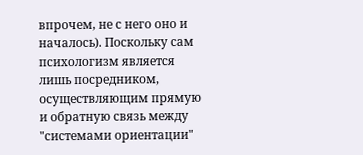впрочем, не с него оно и началось). Поскольку сам психологизм является лишь посредником, осуществляющим прямую и обратную связь между "системами ориентации"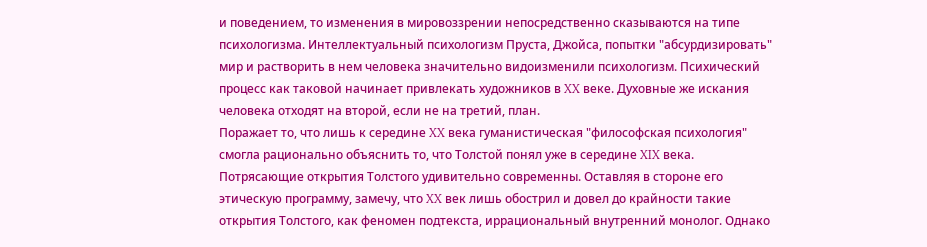и поведением, то изменения в мировоззрении непосредственно сказываются на типе психологизма. Интеллектуальный психологизм Пруста, Джойса, попытки "абсурдизировать" мир и растворить в нем человека значительно видоизменили психологизм. Психический процесс как таковой начинает привлекать художников в XX веке. Духовные же искания человека отходят на второй, если не на третий, план.
Поражает то, что лишь к середине XX века гуманистическая "философская психология" смогла рационально объяснить то, что Толстой понял уже в середине XIX века. Потрясающие открытия Толстого удивительно современны. Оставляя в стороне его этическую программу, замечу, что XX век лишь обострил и довел до крайности такие открытия Толстого, как феномен подтекста, иррациональный внутренний монолог. Однако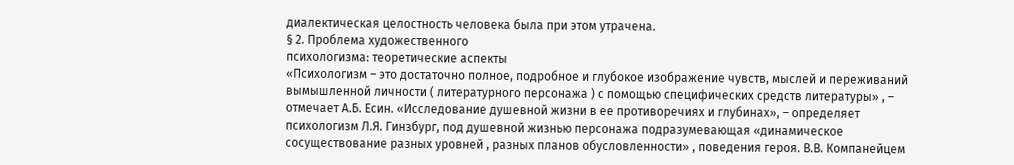диалектическая целостность человека была при этом утрачена.
§ 2. Проблема художественного
психологизма: теоретические аспекты
«Психологизм – это достаточно полное, подробное и глубокое изображение чувств, мыслей и переживаний вымышленной личности ( литературного персонажа ) с помощью специфических средств литературы» , – отмечает А.Б. Есин. «Исследование душевной жизни в ее противоречиях и глубинах», – определяет психологизм Л.Я. Гинзбург, под душевной жизнью персонажа подразумевающая «динамическое сосуществование разных уровней , разных планов обусловленности» , поведения героя. В.В. Компанейцем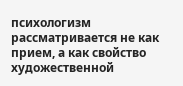психологизм рассматривается не как прием, а как свойство художественной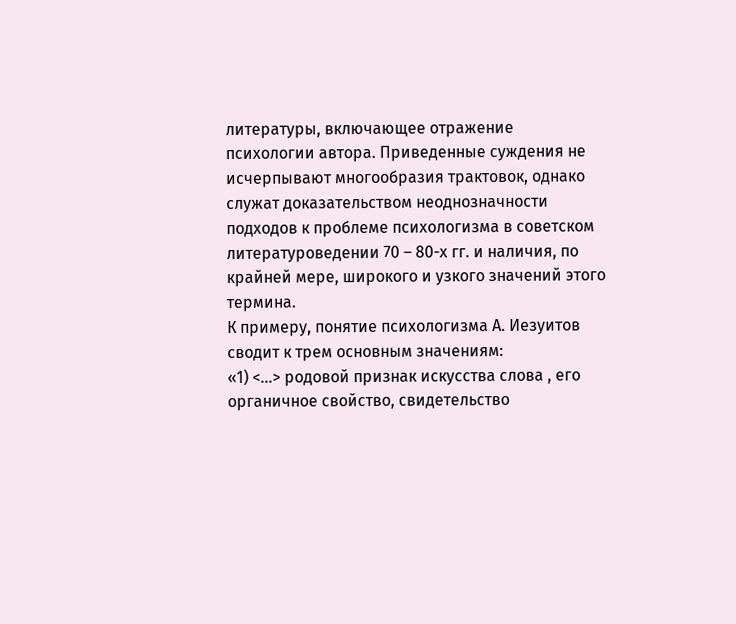литературы, включающее отражение психологии автора. Приведенные суждения не исчерпывают многообразия трактовок, однако служат доказательством неоднозначности подходов к проблеме психологизма в советском литературоведении 70 – 80-х гг. и наличия, по крайней мере, широкого и узкого значений этого термина.
К примеру, понятие психологизма А. Иезуитов сводит к трем основным значениям:
«1) <…> родовой признак искусства слова , его органичное свойство, свидетельство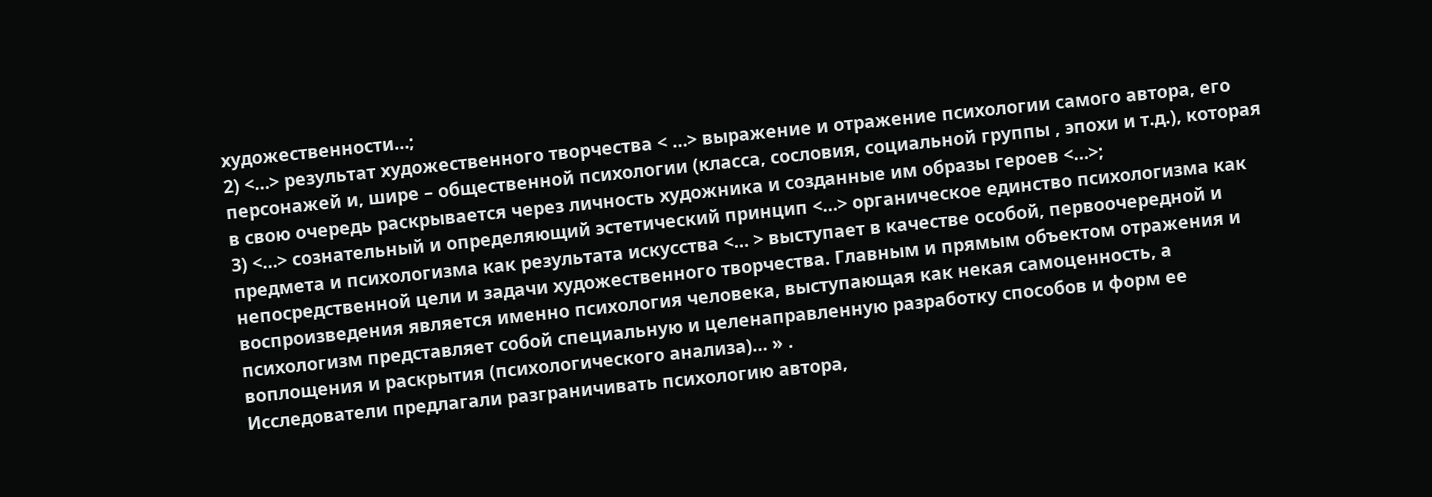художественности…;
2) <…> результат художественного творчества < …> выражение и отражение психологии самого автора, его персонажей и, шире – общественной психологии (класса, сословия, социальной группы , эпохи и т.д.), которая в свою очередь раскрывается через личность художника и созданные им образы героев <…>;
3) <…> сознательный и определяющий эстетический принцип <…> органическое единство психологизма как предмета и психологизма как результата искусства <… > выступает в качестве особой, первоочередной и непосредственной цели и задачи художественного творчества. Главным и прямым объектом отражения и воспроизведения является именно психология человека, выступающая как некая самоценность, а психологизм представляет собой специальную и целенаправленную разработку способов и форм ее воплощения и раскрытия (психологического анализа)… » .
Исследователи предлагали разграничивать психологию автора,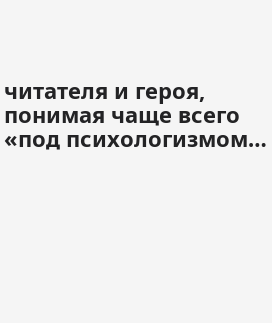читателя и героя, понимая чаще всего «под психологизмом…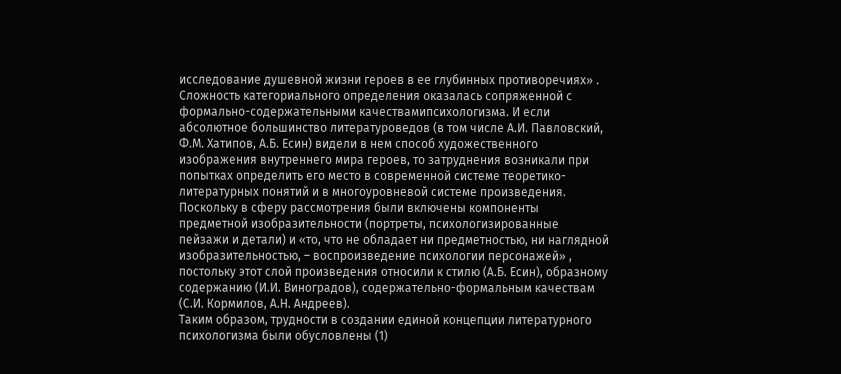исследование душевной жизни героев в ее глубинных противоречиях» .
Сложность категориального определения оказалась сопряженной с формально-содержательными качествамипсихологизма. И если абсолютное большинство литературоведов (в том числе А.И. Павловский, Ф.М. Хатипов, А.Б. Есин) видели в нем способ художественного изображения внутреннего мира героев, то затруднения возникали при попытках определить его место в современной системе теоретико-литературных понятий и в многоуровневой системе произведения. Поскольку в сферу рассмотрения были включены компоненты предметной изобразительности (портреты, психологизированные пейзажи и детали) и «то, что не обладает ни предметностью, ни наглядной изобразительностью, – воспроизведение психологии персонажей» , постольку этот слой произведения относили к стилю (А.Б. Есин), образному содержанию (И.И. Виноградов), содержательно-формальным качествам (С.И. Кормилов, А.Н. Андреев).
Таким образом, трудности в создании единой концепции литературного психологизма были обусловлены (1)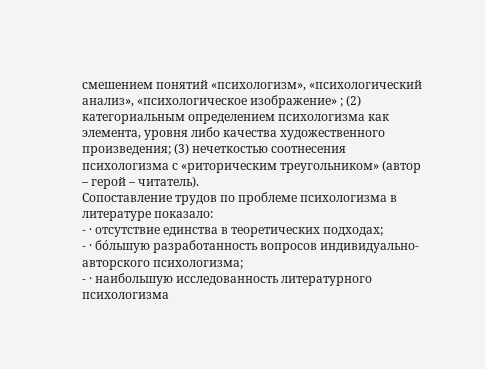смешением понятий «психологизм», «психологический анализ», «психологическое изображение» ; (2) категориальным определением психологизма как элемента, уровня либо качества художественного произведения; (3) нечеткостью соотнесения психологизма с «риторическим треугольником» (автор – герой – читатель).
Сопоставление трудов по проблеме психологизма в литературе показало:
- · отсутствие единства в теоретических подходах;
- · бóльшую разработанность вопросов индивидуально-авторского психологизма;
- · наибольшую исследованность литературного психологизма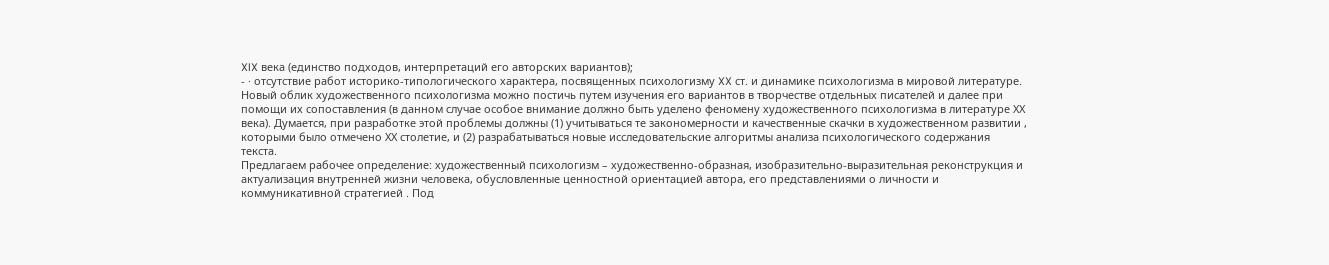XIX века (единство подходов, интерпретаций его авторских вариантов);
- · отсутствие работ историко-типологического характера, посвященных психологизму XX ст. и динамике психологизма в мировой литературе.
Новый облик художественного психологизма можно постичь путем изучения его вариантов в творчестве отдельных писателей и далее при помощи их сопоставления (в данном случае особое внимание должно быть уделено феномену художественного психологизма в литературе ХХ века). Думается, при разработке этой проблемы должны (1) учитываться те закономерности и качественные скачки в художественном развитии , которыми было отмечено ХХ столетие, и (2) разрабатываться новые исследовательские алгоритмы анализа психологического содержания текста.
Предлагаем рабочее определение: художественный психологизм – художественно-образная, изобразительно-выразительная реконструкция и актуализация внутренней жизни человека, обусловленные ценностной ориентацией автора, его представлениями о личности и коммуникативной стратегией . Под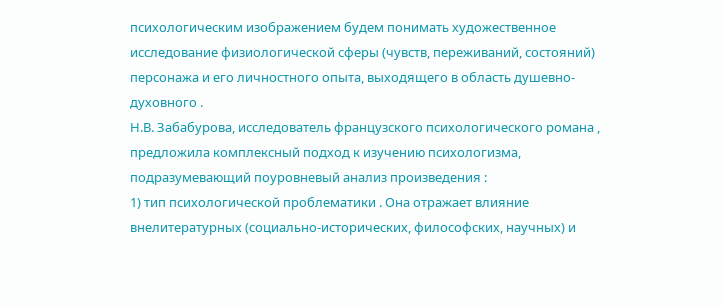психологическим изображением будем понимать художественное исследование физиологической сферы (чувств, переживаний, состояний) персонажа и его личностного опыта, выходящего в область душевно-духовного .
Н.В. Забабурова, исследователь французского психологического романа , предложила комплексный подход к изучению психологизма, подразумевающий поуровневый анализ произведения :
1) тип психологической проблематики . Она отражает влияние внелитературных (социально-исторических, философских, научных) и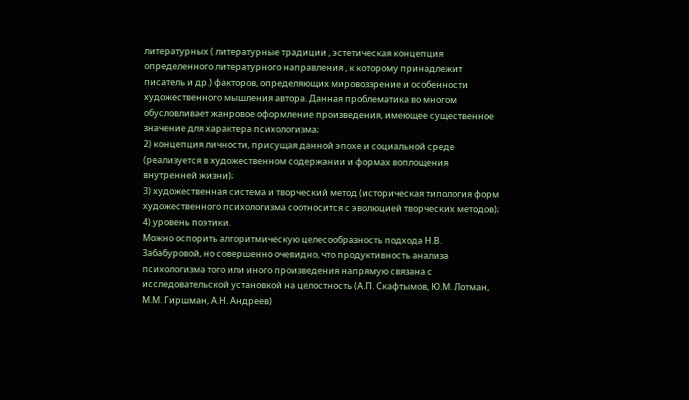литературных ( литературные традиции , эстетическая концепция определенного литературного направления , к которому принадлежит писатель и др.) факторов, определяющих мировоззрение и особенности художественного мышления автора. Данная проблематика во многом обусловливает жанровое оформление произведения, имеющее существенное значение для характера психологизма;
2) концепция личности, присущая данной эпохе и социальной среде (реализуется в художественном содержании и формах воплощения внутренней жизни);
3) художественная система и творческий метод (историческая типология форм художественного психологизма соотносится с эволюцией творческих методов);
4) уровень поэтики.
Можно оспорить алгоритмическую целесообразность подхода Н.В. Забабуровой, но совершенно очевидно, что продуктивность анализа психологизма того или иного произведения напрямую связана с исследовательской установкой на целостность (А.П. Скафтымов, Ю.М. Лотман, М.М. Гиршман, А.Н. Андреев)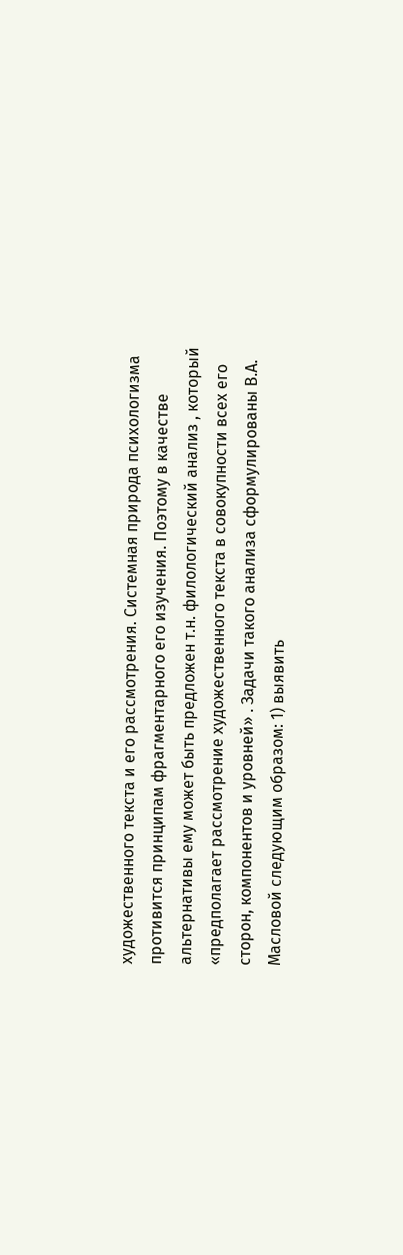художественного текста и его рассмотрения. Системная природа психологизма противится принципам фрагментарного его изучения. Поэтому в качестве альтернативы ему может быть предложен т.н. филологический анализ , который «предполагает рассмотрение художественного текста в совокупности всех его сторон, компонентов и уровней» . Задачи такого анализа сформулированы В.А. Масловой следующим образом: 1) выявить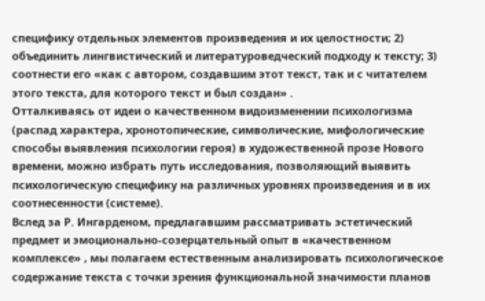специфику отдельных элементов произведения и их целостности; 2) объединить лингвистический и литературоведческий подходу к тексту; 3) соотнести его «как с автором, создавшим этот текст, так и с читателем этого текста, для которого текст и был создан» .
Отталкиваясь от идеи о качественном видоизменении психологизма (распад характера, хронотопические, символические, мифологические способы выявления психологии героя) в художественной прозе Нового времени, можно избрать путь исследования, позволяющий выявить психологическую специфику на различных уровнях произведения и в их соотнесенности (системе).
Вслед за Р. Ингарденом, предлагавшим рассматривать эстетический предмет и эмоционально-созерцательный опыт в «качественном комплексе» , мы полагаем естественным анализировать психологическое содержание текста с точки зрения функциональной значимости планов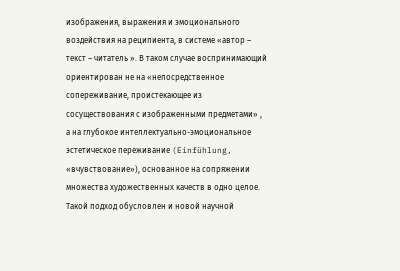изображения, выражения и эмоционального воздействия на реципиента, в системе «автор – текст – читатель ». В таком случае воспринимающий ориентирован не на «непосредственное сопереживание, проистекающее из сосуществования с изображенными предметами» , а на глубокое интеллектуально-эмоциональное эстетическое переживание (Einfühlung, «вчувствование»), основанное на сопряжении множества художественных качеств в одно целое. Такой подход обусловлен и новой научной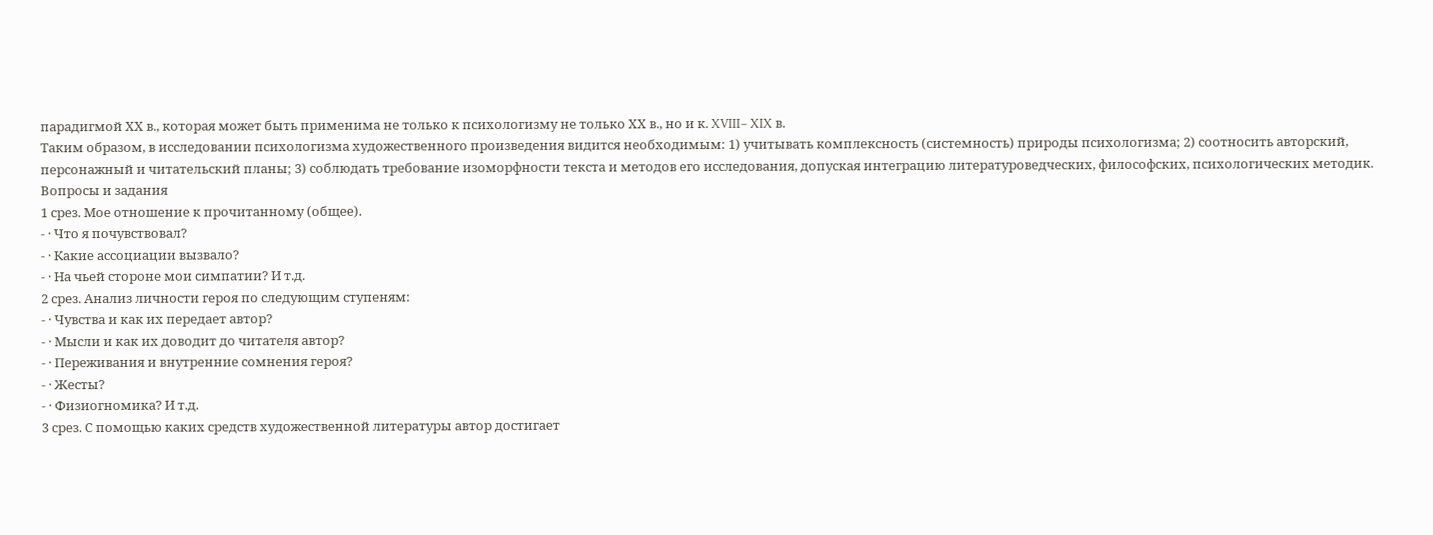парадигмой ХХ в., которая может быть применима не только к психологизму не только ХХ в., но и к. XVIII– XIX в.
Таким образом, в исследовании психологизма художественного произведения видится необходимым: 1) учитывать комплексность (системность) природы психологизма; 2) соотносить авторский, персонажный и читательский планы; 3) соблюдать требование изоморфности текста и методов его исследования, допуская интеграцию литературоведческих, философских, психологических методик.
Вопросы и задания
1 срез. Мое отношение к прочитанному (общее).
- · Что я почувствовал?
- · Какие ассоциации вызвало?
- · На чьей стороне мои симпатии? И т.д.
2 срез. Анализ личности героя по следующим ступеням:
- · Чувства и как их передает автор?
- · Мысли и как их доводит до читателя автор?
- · Переживания и внутренние сомнения героя?
- · Жесты?
- · Физиогномика? И т.д.
3 срез. С помощью каких средств художественной литературы автор достигает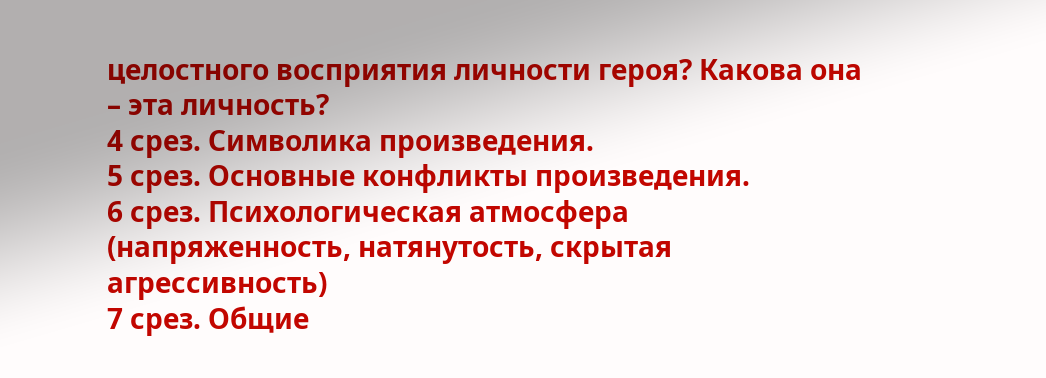целостного восприятия личности героя? Какова она – эта личность?
4 срез. Символика произведения.
5 срез. Основные конфликты произведения.
6 срез. Психологическая атмосфера (напряженность, натянутость, скрытая агрессивность)
7 срез. Общие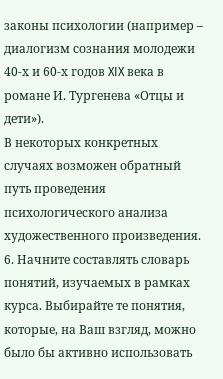законы психологии (например – диалогизм сознания молодежи 40-х и 60-х годов XIX века в романе И. Тургенева «Отцы и дети»).
В некоторых конкретных случаях возможен обратный путь проведения психологического анализа художественного произведения.
6. Начните составлять словарь понятий, изучаемых в рамках курса. Выбирайте те понятия, которые, на Ваш взгляд, можно было бы активно использовать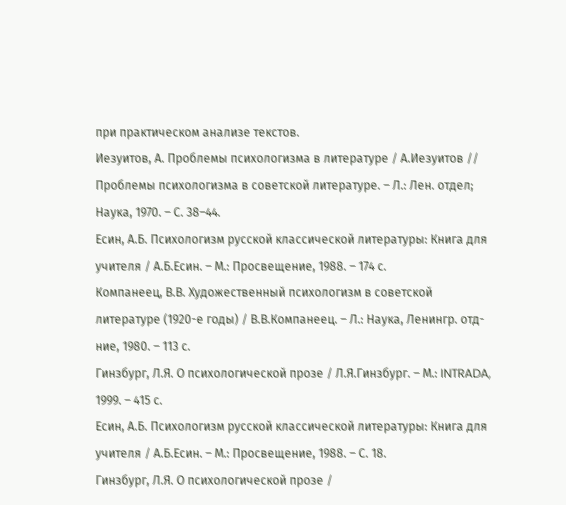при практическом анализе текстов.
Иезуитов, А. Проблемы психологизма в литературе / А.Иезуитов // Проблемы психологизма в советской литературе. – Л.: Лен. отдел; Наука, 1970. – С. 38–44.
Есин, А.Б. Психологизм русской классической литературы: Книга для учителя / А.Б.Есин. – М.: Просвещение, 1988. – 174 с.
Компанеец, В.В. Художественный психологизм в советской литературе (1920-е годы) / В.В.Компанеец. – Л.: Наука, Ленингр. отд-ние, 1980. – 113 с.
Гинзбург, Л.Я. О психологической прозе / Л.Я.Гинзбург. – М.: INTRADA, 1999. – 415 с.
Есин, А.Б. Психологизм русской классической литературы: Книга для учителя / А.Б.Есин. – М.: Просвещение, 1988. – С. 18.
Гинзбург, Л.Я. О психологической прозе /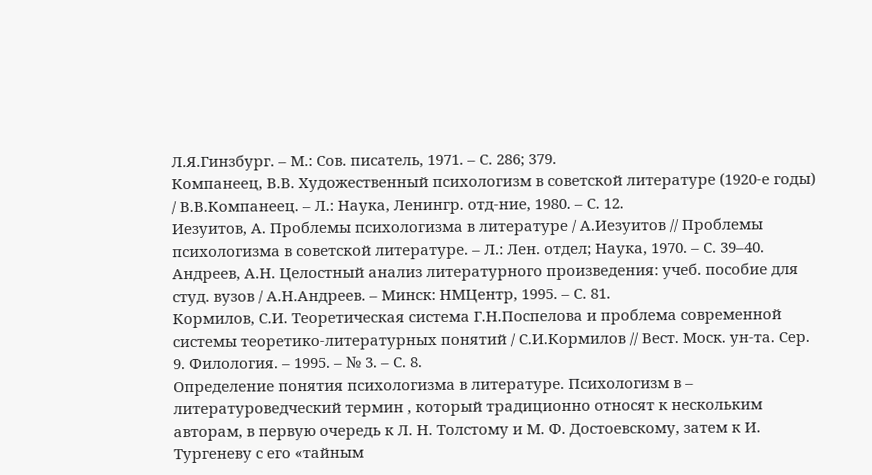Л.Я.Гинзбург. – М.: Сов. писатель, 1971. – С. 286; 379.
Компанеец, В.В. Художественный психологизм в советской литературе (1920-е годы) / В.В.Компанеец. – Л.: Наука, Ленингр. отд-ние, 1980. – С. 12.
Иезуитов, А. Проблемы психологизма в литературе / А.Иезуитов // Проблемы психологизма в советской литературе. – Л.: Лен. отдел; Наука, 1970. – С. 39–40.
Андреев, А.Н. Целостный анализ литературного произведения: учеб. пособие для студ. вузов / А.Н.Андреев. – Минск: НМЦентр, 1995. – С. 81.
Кормилов, С.И. Теоретическая система Г.Н.Поспелова и проблема современной системы теоретико-литературных понятий / С.И.Кормилов // Вест. Моск. ун-та. Сер. 9. Филология. – 1995. – № 3. – С. 8.
Определение понятия психологизма в литературе. Психологизм в – литературоведческий термин , который традиционно относят к нескольким авторам, в первую очередь к Л. Н. Толстому и М. Ф. Достоевскому, затем к И. Тургеневу с его «тайным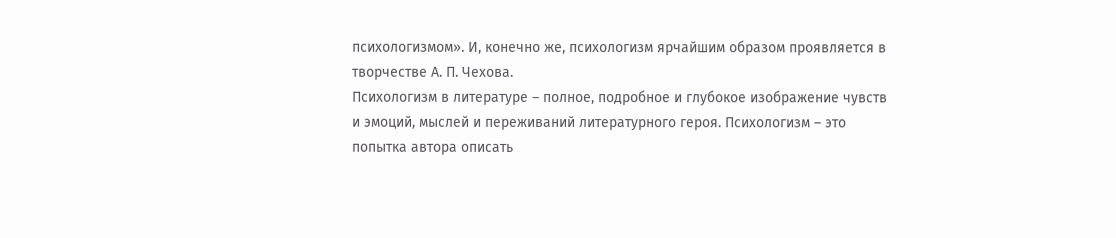психологизмом». И, конечно же, психологизм ярчайшим образом проявляется в творчестве А. П. Чехова.
Психологизм в литературе – полное, подробное и глубокое изображение чувств и эмоций, мыслей и переживаний литературного героя. Психологизм – это попытка автора описать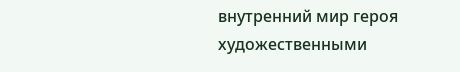внутренний мир героя художественными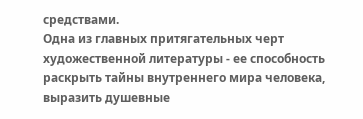средствами.
Одна из главных притягательных черт художественной литературы - ее способность раскрыть тайны внутреннего мира человека, выразить душевные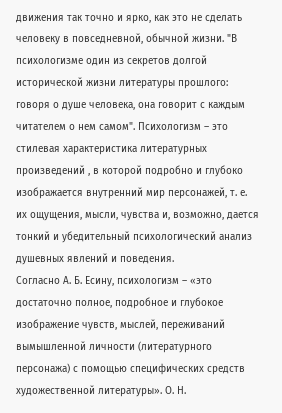движения так точно и ярко, как это не сделать человеку в повседневной, обычной жизни. "В психологизме один из секретов долгой исторической жизни литературы прошлого: говоря о душе человека, она говорит с каждым читателем о нем самом". Психологизм – это стилевая характеристика литературных произведений , в которой подробно и глубоко изображается внутренний мир персонажей, т. е. их ощущения, мысли, чувства и, возможно, дается тонкий и убедительный психологический анализ душевных явлений и поведения.
Согласно А. Б. Есину, психологизм – «это достаточно полное, подробное и глубокое изображение чувств, мыслей, переживаний вымышленной личности (литературного персонажа) с помощью специфических средств художественной литературы». О. Н.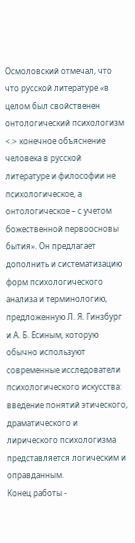Осмоловский отмечал, что что русской литературе «в целом был свойственен онтологический психологизм <.> конечное объяснение человека в русской литературе и философии не психологическое, а онтологическое – с учетом божественной первоосновы бытия». Он предлагает дополнить и систематизацию форм психологического анализа и терминологию, предложенную Л. Я. Гинзбург и А. Б. Есиным, которую обычно используют современные исследователи психологического искусства: введение понятий этического, драматического и лирического психологизма представляется логическим и оправданным.
Конец работы -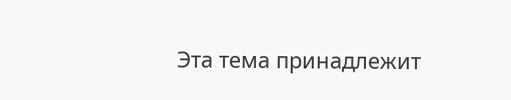Эта тема принадлежит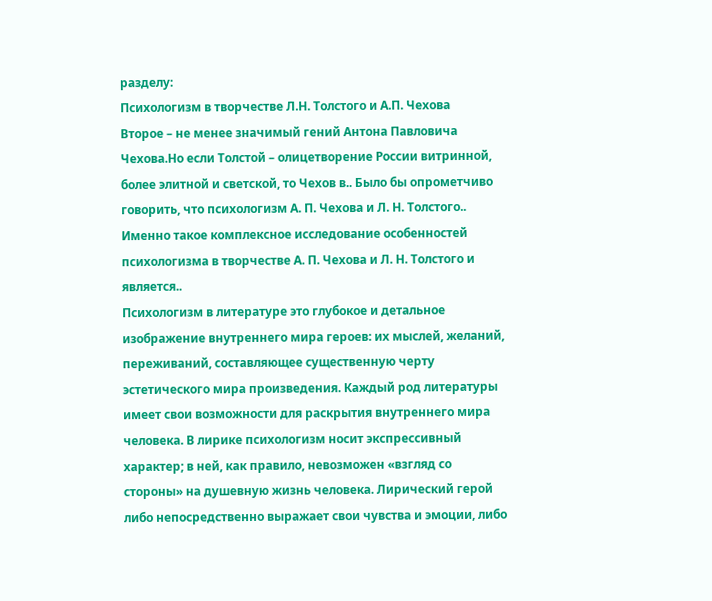разделу:
Психологизм в творчестве Л.Н. Толстого и А.П. Чехова
Второе – не менее значимый гений Антона Павловича Чехова.Но если Толстой – олицетворение России витринной, более элитной и светской, то Чехов в.. Было бы опрометчиво говорить, что психологизм А. П. Чехова и Л. Н. Толстого.. Именно такое комплексное исследование особенностей психологизма в творчестве А. П. Чехова и Л. Н. Толстого и является..
Психологизм в литературе это глубокое и детальное изображение внутреннего мира героев: их мыслей, желаний, переживаний, составляющее существенную черту эстетического мира произведения. Каждый род литературы имеет свои возможности для раскрытия внутреннего мира человека. В лирике психологизм носит экспрессивный характер; в ней, как правило, невозможен «взгляд со стороны» на душевную жизнь человека. Лирический герой либо непосредственно выражает свои чувства и эмоции, либо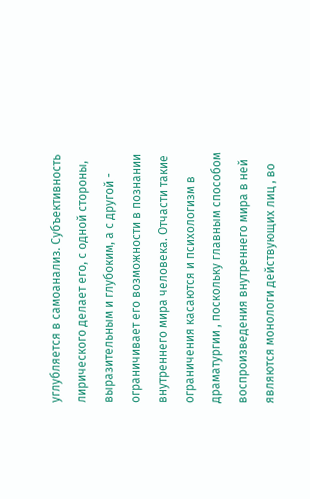углубляется в самоанализ. Субъективность лирического делает его, с одной стороны, выразительным и глубоким, а с другой - ограничивает его возможности в познании внутреннего мира человека. Отчасти такие ограничения касаются и психологизм в драматургии , поскольку главным способом воспроизведения внутреннего мира в ней являются монологи действующих лиц , во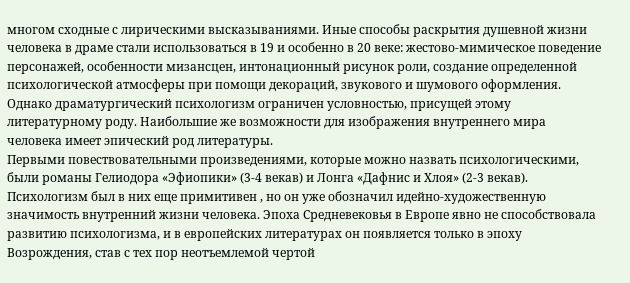многом сходные с лирическими высказываниями. Иные способы раскрытия душевной жизни человека в драме стали использоваться в 19 и особенно в 20 веке: жестово-мимическое поведение персонажей, особенности мизансцен, интонационный рисунок роли, создание определенной психологической атмосферы при помощи декораций, звукового и шумового оформления. Однако драматургический психологизм ограничен условностью, присущей этому литературному роду. Наибольшие же возможности для изображения внутреннего мира человека имеет эпический род литературы.
Первыми повествовательными произведениями, которые можно назвать психологическими, были романы Гелиодора «Эфиопики» (3-4 векав) и Лонга «Дафнис и Хлоя» (2-3 векав). Психологизм был в них еще примитивен , но он уже обозначил идейно-художественную значимость внутренний жизни человека. Эпоха Средневековья в Европе явно не способствовала развитию психологизма, и в европейских литературах он появляется только в эпоху Возрождения, став с тех пор неотъемлемой чертой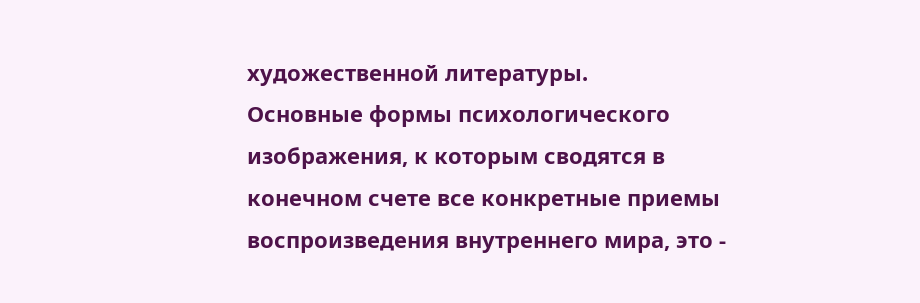художественной литературы.
Основные формы психологического изображения, к которым сводятся в конечном счете все конкретные приемы воспроизведения внутреннего мира, это -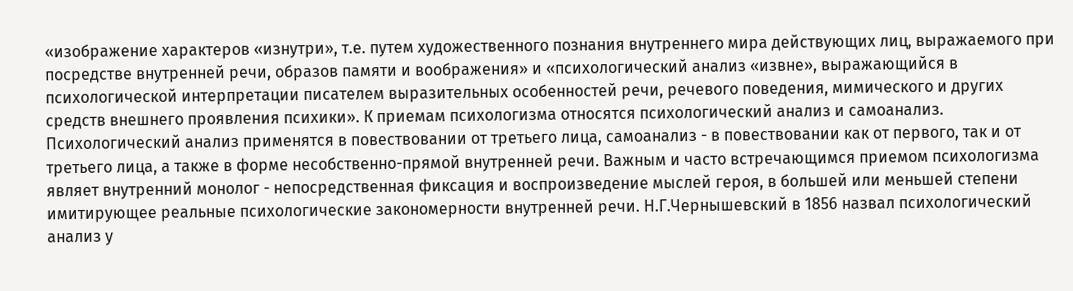«изображение характеров «изнутри», т.е. путем художественного познания внутреннего мира действующих лиц, выражаемого при посредстве внутренней речи, образов памяти и воображения» и «психологический анализ «извне», выражающийся в психологической интерпретации писателем выразительных особенностей речи, речевого поведения, мимического и других средств внешнего проявления психики». К приемам психологизма относятся психологический анализ и самоанализ. Психологический анализ применятся в повествовании от третьего лица, самоанализ - в повествовании как от первого, так и от третьего лица, а также в форме несобственно-прямой внутренней речи. Важным и часто встречающимся приемом психологизма являет внутренний монолог - непосредственная фиксация и воспроизведение мыслей героя, в большей или меньшей степени имитирующее реальные психологические закономерности внутренней речи. Н.Г.Чернышевский в 1856 назвал психологический анализ у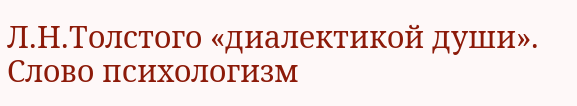Л.Н.Толстого «диалектикой души».
Слово психологизм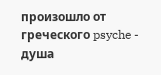произошло от греческого psyche - душа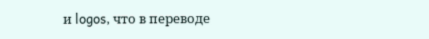и logos, что в переводе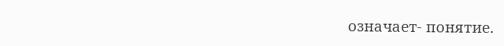означает- понятие.